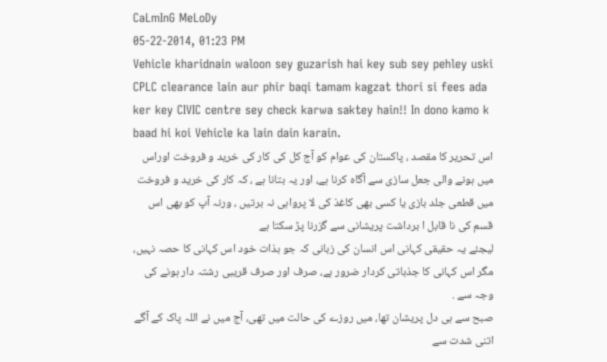CaLmInG MeLoDy
05-22-2014, 01:23 PM
Vehicle kharidnain waloon sey guzarish hai key sub sey pehley uski CPLC clearance lain aur phir baqi tamam kagzat thori si fees ada ker key CIVIC centre sey check karwa saktey hain!! In dono kamo k baad hi koi Vehicle ka lain dain karain.
اس تحریر کا مقصد ، پاکستان کی عوام کو آج کل کی کار کی خرید و فروخت اوراس میں ہونے والی جعل سازی سے آگاہ کرنا ہے، اور یہ بتانا ہے ، کہ کار کی خرید و فروخت میں قطعی جلد بازی یا کسی بھی کاغذ کی لا پرواہی نہ برتیں ، ورنہ آپ کو بھی اس قسم کی نا قابل ا برداشت پریشانی سے گزرنا پڑ سکتا ہے
لیجئے یہ حقیقی کہانی اس انسان کی زبانی کہ جو بذات خود اس کہانی کا حصہ نہیں، مگر اس کہانی کا جذباتی کردار ضرور ہے، صرف اور صرف قریبی رشتہ دار ہونے کی وجہ سے .
صبح سے ہی دل پریشان تھا، میں روزے کی حالت میں تھی، آج میں نے اللہ پاک کے آگے اتنی شدت سے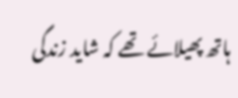ہاتھ پھیلائے تھے کہ شاید زندگی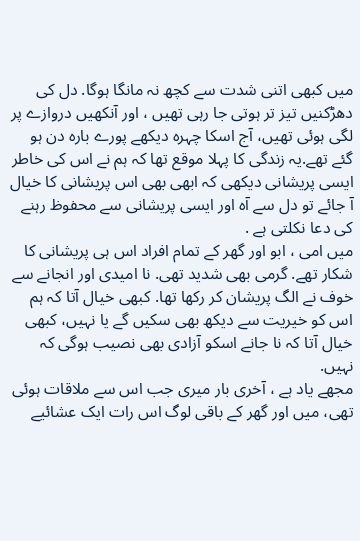میں کبھی اتنی شدت سے کچھ نہ مانگا ہوگا. دل کی دھڑکنیں تیز تر ہوتی جا رہی تھیں ، اور آنکھیں دروازے پر لگی ہوئی تھیں، آج اسکا چہرہ دیکھے پورے بارہ دن ہو گئے تھے.یہ زندگی کا پہلا موقع تھا کہ ہم نے اس کی خاطر ایسی پریشانی دیکھی کہ ابھی بھی اس پریشانی کا خیال آ جائے تو دل سے آہ اور ایسی پریشانی سے محفوظ رہنے کی دعا نکلتی ہے .
میں امی ، ابو اور گھر کے تمام افراد اس ہی پریشانی کا شکار تھے. گرمی بھی شدید تھی. نا امیدی اور انجانے سے خوف نے الگ پریشان کر رکھا تھا. کبھی خیال آتا کہ ہم اس کو خیریت سے دیکھ بھی سکیں گے یا نہیں، کبھی خیال آتا کہ نا جانے اسکو آزادی بھی نصیب ہوگی کہ نہیں.
مجھے یاد ہے ، آخری بار میری جب اس سے ملاقات ہوئی تھی، میں اور گھر کے باقی لوگ اس رات ایک عشائیے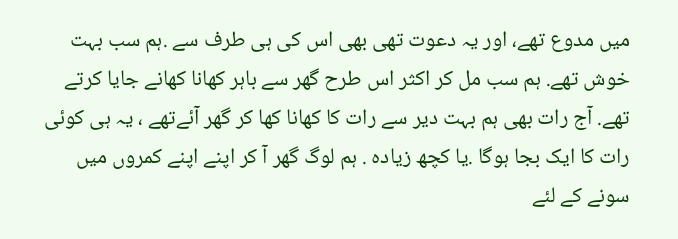میں مدوع تھے، اور یہ دعوت تھی بھی اس کی ہی طرف سے .ہم سب بہت خوش تھے. ہم سب مل کر اکثر اس طرح گھر سے باہر کھانا کھانے جایا کرتے تھے. آج رات بھی ہم بہت دیر سے رات کا کھانا کھا کر گھر آئےتھے ، یہ ہی کوئی رات کا ایک بجا ہوگا .یا کچھ زیادہ . ہم لوگ گھر آ کر اپنے اپنے کمروں میں سونے کے لئے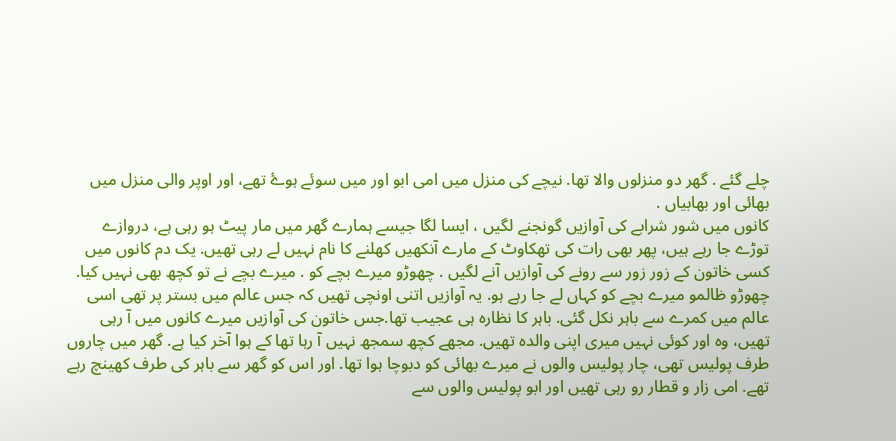چلے گئے . گھر دو منزلوں والا تھا. نیچے کی منزل میں امی ابو اور میں سوئے ہوۓ تھے، اور اوپر والی منزل میں بھائی اور بھابیاں .
کانوں میں شور شرابے کی آوازیں گونجنے لگیں ، ایسا لگا جیسے ہمارے گھر میں مار پیٹ ہو رہی ہے، دروازے توڑے جا رہے ہیں، پھر بھی رات کی تھکاوٹ کے مارے آنکھیں کھلنے کا نام نہیں لے رہی تھیں. یک دم کانوں میں کسی خاتون کے زور زور سے رونے کی آوازیں آنے لگیں . چھوڑو میرے بچے کو . میرے بچے نے تو کچھ بھی نہیں کیا. چھوڑو ظالمو میرے بچے کو کہاں لے جا رہے ہو. یہ آوازیں اتنی اونچی تھیں کہ جس عالم میں بستر پر تھی اسی عالم میں کمرے سے باہر نکل گئی. باہر کا نظارہ ہی عجیب تھا.جس خاتون کی آوازیں میرے کانوں میں آ رہی تھیں، وہ اور کوئی نہیں میری اپنی والدہ تھیں. مجھے کچھ سمجھ نہیں آ رہا تھا کے ہوا آخر کیا ہے. گھر میں چاروں طرف پولیس تھی، چار پولیس والوں نے میرے بھائی کو دبوچا ہوا تھا. اور اس کو گھر سے باہر کی طرف کھینچ رہے تھے. امی زار و قطار رو رہی تھیں اور ابو پولیس والوں سے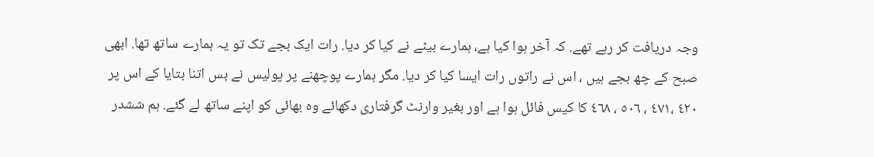وجہ دریافت کر رہے تھے. کہ آخر ہوا کیا ہے، ہمارے بیٹے نے کیا کر دیا. رات ایک بجے تک تو یہ ہمارے ساتھ تھا. ابھی صبح کے چھ بجے ہیں ، اس نے راتوں رات ایسا کیا کر دیا. مگر ہمارے پوچھنے پر پولیس نے بس اتنا بتایا کے اس پر ٤٢٠ ،٤٧١ ، ٥٠٦ ، ٤٦٨ کا کیس فائل ہوا ہے اور بغیر وارنٹ گرفتاری دکھائے وہ بھائی کو اپنے ساتھ لے گئے. ہم ششدر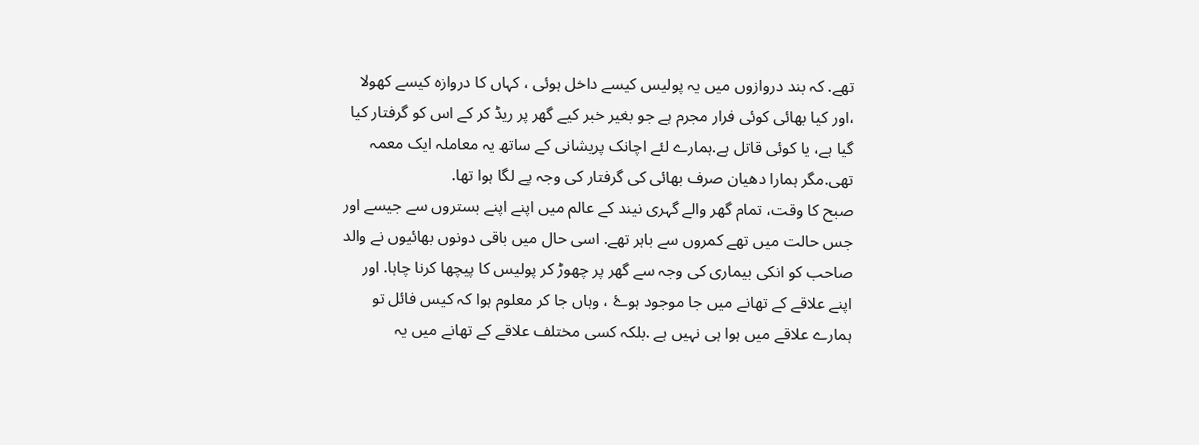تھے. کہ بند دروازوں میں یہ پولیس کیسے داخل ہوئی ، کہاں کا دروازہ کیسے کھولا ،اور کیا بھائی کوئی فرار مجرم ہے جو بغیر خبر کیے گھر پر ریڈ کر کے اس کو گرفتار کیا گیا ہے، یا کوئی قاتل ہے.ہمارے لئے اچانک پریشانی کے ساتھ یہ معاملہ ایک معمہ تھی.مگر ہمارا دھیان صرف بھائی کی گرفتار کی وجہ پے لگا ہوا تھا.
صبح کا وقت، تمام گھر والے گہری نیند کے عالم میں اپنے اپنے بستروں سے جیسے اور جس حالت میں تھے کمروں سے باہر تھے. اسی حال میں باقی دونوں بھائیوں نے والد صاحب کو انکی بیماری کی وجہ سے گھر پر چھوڑ کر پولیس کا پیچھا کرنا چاہا. اور اپنے علاقے کے تھانے میں جا موجود ہوۓ ، وہاں جا کر معلوم ہوا کہ کیس فائل تو ہمارے علاقے میں ہوا ہی نہیں ہے .بلکہ کسی مختلف علاقے کے تھانے میں یہ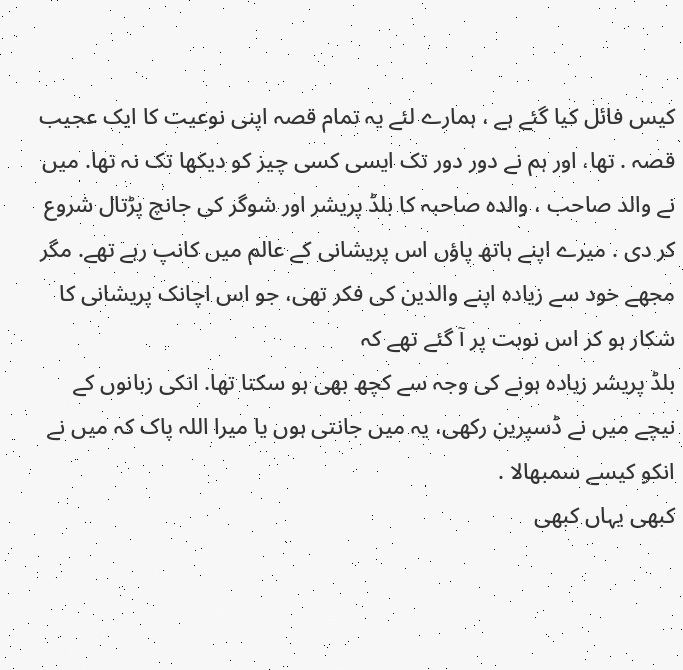کیس فائل کیا گئے ہے ، ہمارے لئے یہ تمام قصہ اپنی نوعیت کا ایک عجیب قصہ . تھا، اور ہم نے دور دور تک ایسی کسی چیز کو دیکھا تک نہ تھا. میں نے والد صاحب ، والدہ صاحبہ کا بلڈ پریشر اور شوگر کی جانچ پڑتال شروع کر دی . میرے اپنے ہاتھ پاؤں اس پریشانی کے عالم میں کانپ رہے تھے. مگر مجھے خود سے زیادہ اپنے والدین کی فکر تھی، جو اس اچانک پریشانی کا شکار ہو کر اس نوبت پر آ گئے تھے کہ
بلڈ پریشر زیادہ ہونے کی وجہ سے کچھ بھی ہو سکتا تھا. انکی زبانوں کے نیچے میں نے ڈسپرین رکھی، یہ میں جانتی ہوں یا میرا اللہ پاک کہ میں نے انکو کیسے سمبھالا .
کبھی یہاں کبھی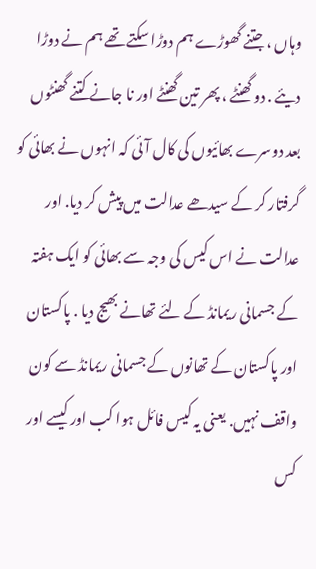وہاں ، جتنے گھوڑے ہم دوڑا سکتے تھے ہم نے دوڑا دیئے . دو گھنٹے ، پھر تین گھنٹے اور نا جانے کتنے گھنٹوں بعد دوسرے بھائیوں کی کال آئی کہ انہوں نے بھائی کو گرفتار کر کے سیدھے عدالت میں پیش کر دیا. اور عدالت نے اس کیس کی وجہ سے بھائی کو ایک ہفتہ کے جسمانی ریمانڈ کے لئے تھانے بھیج دیا . پاکستان اور پاکستان کے تھانوں کے جسمانی ریمانڈ سے کون واقف نہیں. یعنی یہ کیس فائل ہوا کب اور کیسے اور کس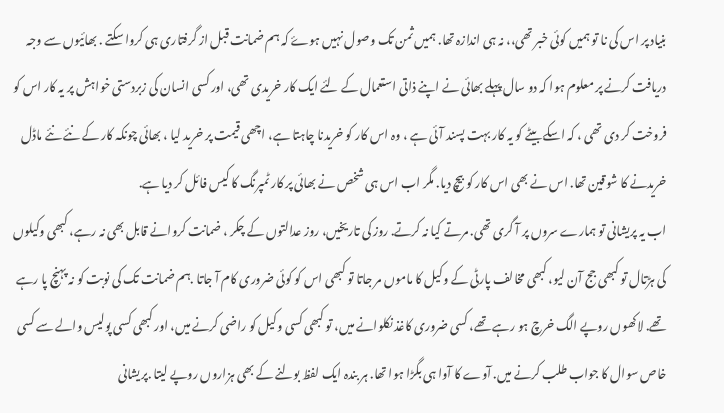بنیاد پر اس کی نا تو ہمیں کوئی خبر تھی،، نہ ہی اندازہ تھا. ہمیں ثمن تک وصول نہیں ہوۓ کہ ہم ضمانت قبل از گرفتاری ہی کروا سکتے . بھائیوں سے وجہ دریافت کرنے پر معلوم ہوا کہ دو سال پہلے بھائی نے اپنے ذاتی استعمال کے لئے ایک کار خریدی تھی، اور کسی انسان کی زبردستی خواہش پر یہ کار اس کو فروخت کر دی تھی ، کہ اسکے بیٹے کو یہ کار بہت پسند آئی ہے ، وہ اس کار کو خریدنا چاہتا ہے، اچھی قیمت پر خرید لیا ، بھائی چونکہ کار کے نئے نئے ماڈل خریدنے کا شوقین تھا. اس نے بھی اس کار کو بیچ دیا. مگر اب اس ہی شخص نے بھائی پر کار ٹمپرنگ کا کیس فائل کر دیا ہے.
اب یہ پریشانی تو ہمارے سروں پر آ گری تھی. مرتے کیا نہ کرتے. روز کی تاریخیں، روز عدالتوں کے چکر ، ضمانت کروانے قابل بھی نہ رہے، کبھی وکیلوں کی ہڑتال تو کبھی جج آن لیو، کبھی مخالف پارٹی کے وکیل کا ماموں مر جاتا تو کبھی اس کو کوئی ضروری کام آ جاتا .ہم ضمانت تک کی نوبت کو نہ پہنچ پا رہے تھے. لاکھوں روپے الگ خرچ ہو رہے تھے، کسی ضروری کاغذ نکلوانے میں، تو کبھی کسی وکیل کو راضی کرنے میں، اور کبھی کسی پولیس والے سے کسی خاص سوال کا جواب طلب کرنے میں. آوے کا آوا ہی بگڑا ہوا تھا. ہر بندہ ایک لفظ بولنے کے بھی ہزاروں روپے لیتا .پریشانی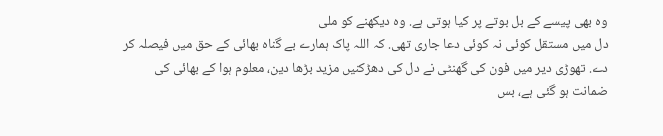وہ بھی پیسے کے بل بوتے پر کیا ہوتی ہے. وہ دیکھنے کو ملی
دل میں مستقل کوئی نہ کوئی دعا جاری تھی. کہ اللہ پاک ہمارے بے گناہ بھائی کے حق میں فیصلہ کر دے. تھوڑی دیر میں فون کی گھنٹی نے دل کی دھڑکنیں مزید بڑھا دین، معلوم ہوا کے بھائی کی ضمانت ہو گئی ہے، بس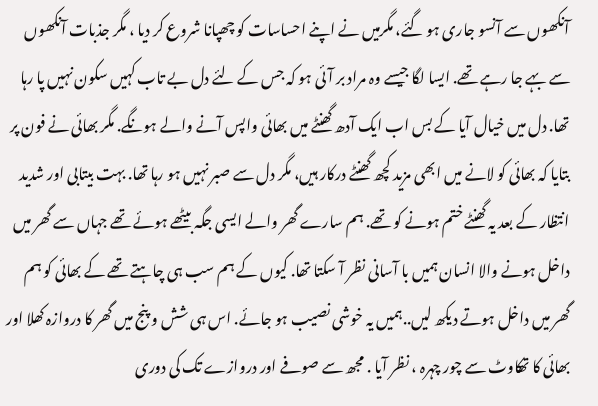آنکھوں سے آنسو جاری ہو گئے، مگرمیں نے اپنے احساسات کو چھپانا شروع کر دیا ، مگر جذبات آنکھوں سے بہے جا رہے تھے. ایسا لگا جیسے وہ مراد بر آئی ہو کہ جس کے لئے دل بے تاب کہیں سکون نہیں پا رہا تھا. دل میں خیال آیا کے بس اب ایک آدھ گھنٹے میں بھائی واپس آنے والے ہونگے. مگر بھائی نے فون پر بتایا کہ بھائی کو لانے میں ابھی مزید کچھ گھنٹے درکار ہیں، مگر دل سے صبر نہیں ہو رہا تھا. بہت بیتابی اور شدید انتظار کے بعد یہ گھنٹے ختم ہونے کو تھے. ہم سارے گھر والے ایسی جگہ بیٹھے ہوئے تھے جہاں سے گھر میں داخل ہونے والا انسان ہمیں با آسانی نظر آ سکتا تھا. کیوں کے ہم سب ہی چاہتے تھے کے بھائی کو ہم گھر میں داخل ہوتے دیکھ لیں..ہمیں یہ خوشی نصیب ہو جائے. اس ہی شش و پنج میں گھر کا دروازہ کھلا اور بھائی کا تھکاوٹ سے چور چہرہ ، نظر آیا . مجھ سے صوفے اور دروازے تک کی دوری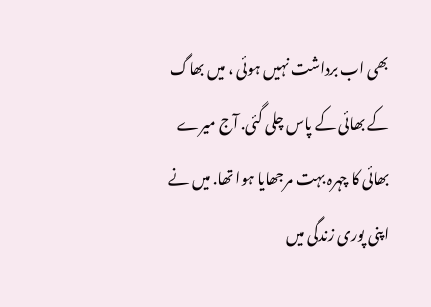بھی اب برداشت نہیں ہوئی ، میں بھاگ کے بھائی کے پاس چلی گئی. آج میرے بھائی کا چہرہ بہت مرجھایا ہوا تھا. میں نے اپنی پوری زندگی میں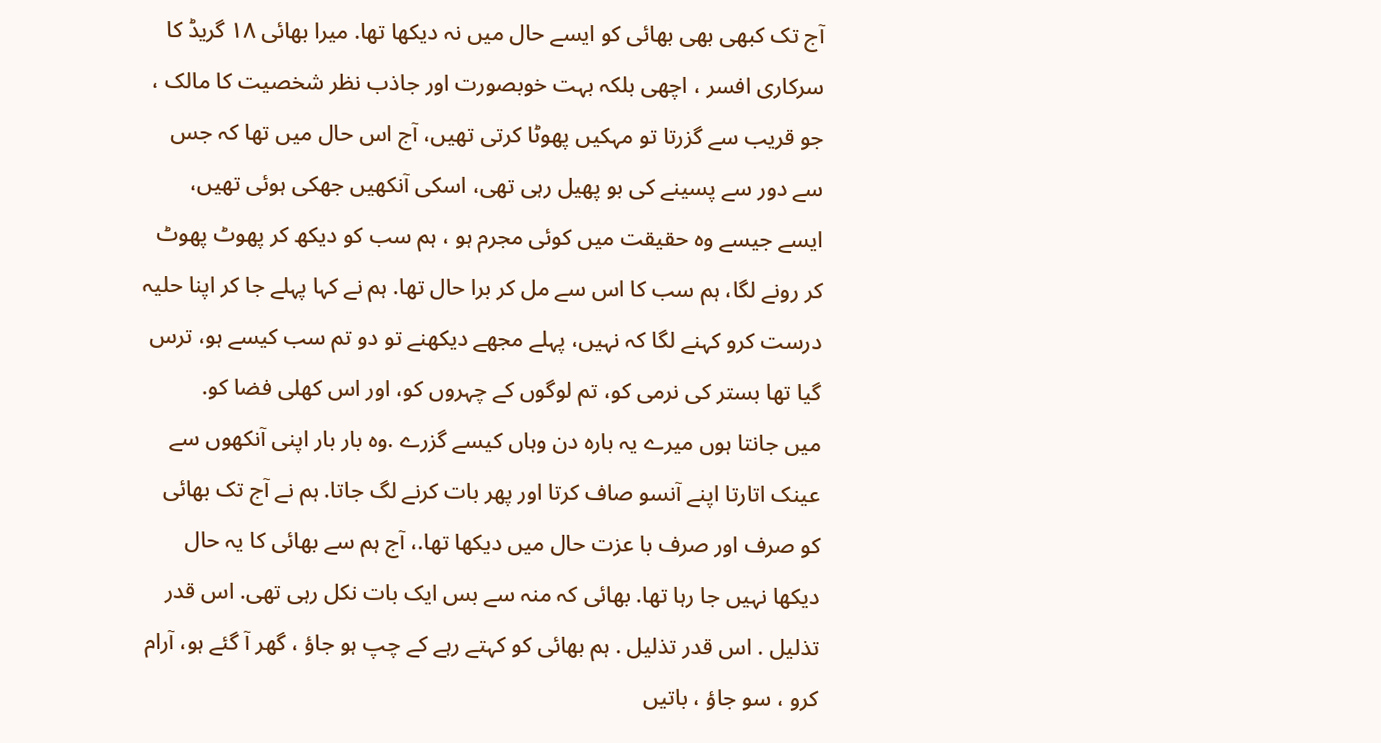آج تک کبھی بھی بھائی کو ایسے حال میں نہ دیکھا تھا. میرا بھائی ١٨ گریڈ کا سرکاری افسر ، اچھی بلکہ بہت خوبصورت اور جاذب نظر شخصیت کا مالک ، جو قریب سے گزرتا تو مہکیں پھوٹا کرتی تھیں، آج اس حال میں تھا کہ جس سے دور سے پسینے کی بو پھیل رہی تھی، اسکی آنکھیں جھکی ہوئی تھیں، ایسے جیسے وہ حقیقت میں کوئی مجرم ہو ، ہم سب کو دیکھ کر پھوٹ پھوٹ کر رونے لگا، ہم سب کا اس سے مل کر برا حال تھا. ہم نے کہا پہلے جا کر اپنا حلیہ درست کرو کہنے لگا کہ نہیں، پہلے مجھے دیکھنے تو دو تم سب کیسے ہو، ترس گیا تھا بستر کی نرمی کو، تم لوگوں کے چہروں کو، اور اس کھلی فضا کو.
میں جانتا ہوں میرے یہ بارہ دن وہاں کیسے گزرے .وہ بار بار اپنی آنکھوں سے عینک اتارتا اپنے آنسو صاف کرتا اور پھر بات کرنے لگ جاتا. ہم نے آج تک بھائی کو صرف اور صرف با عزت حال میں دیکھا تھا.، آج ہم سے بھائی کا یہ حال دیکھا نہیں جا رہا تھا. بھائی کہ منہ سے بس ایک بات نکل رہی تھی. اس قدر تذلیل . اس قدر تذلیل . ہم بھائی کو کہتے رہے کے چپ ہو جاؤ ، گھر آ گئے ہو، آرام کرو ، سو جاؤ ، باتیں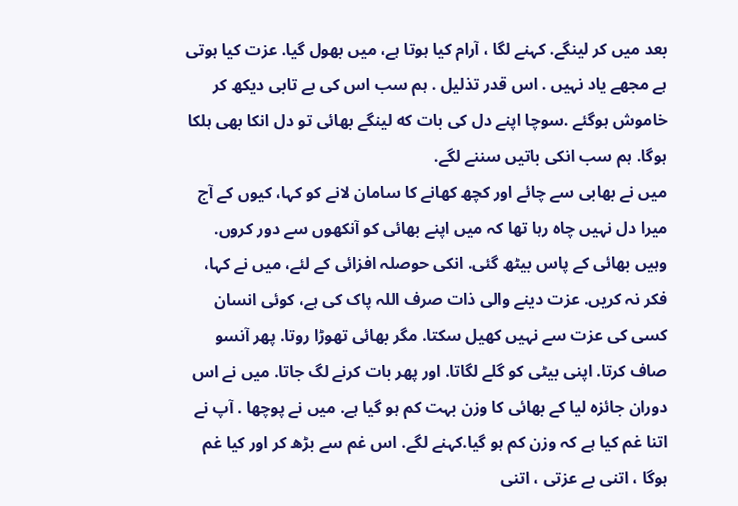بعد میں کر لینگے. کہنے لگا ، آرام کیا ہوتا ہے، میں بھول گیا. عزت کیا ہوتی ہے مجھے یاد نہیں . اس قدر تذلیل . ہم سب اس کی بے تابی دیکھ کر خاموش ہوگئے .سوچا اپنے دل کی بات که لینگے بھائی تو دل انکا بھی ہلکا ہوگا. ہم سب انکی باتیں سننے لگے.
میں نے بھابی سے چائے اور کچھ کھانے کا سامان لانے کو کہا، کیوں کے آج میرا دل نہیں چاہ رہا تھا کہ میں اپنے بھائی کو آنکھوں سے دور کروں. وہیں بھائی کے پاس بیٹھ گئی. انکی حوصلہ افزائی کے لئے، میں نے کہا، فکر نہ کریں. عزت دینے والی ذات صرف اللہ پاک کی ہے، کوئی انسان کسی کی عزت سے نہیں کھیل سکتا. مگر بھائی تھوڑا روتا. پھر آنسو صاف کرتا. اپنی بیٹی کو گلے لگاتا. اور پھر بات کرنے لگ جاتا. میں نے اس دوران جائزہ لیا کے بھائی کا وزن بہت کم ہو گیا ہے. میں نے پوچھا . آپ نے اتنا غم کیا ہے کہ وزن کم ہو گیا.کہنے لگے. اس غم سے بڑھ کر اور کیا غم ہوگا ، اتنی بے عزتی ، اتنی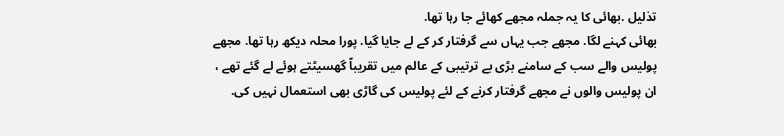تذلیل .بھائی کا یہ جملہ مجھے کھائے جا رہا تھا.
بھائی کہنے لگا. مجھے جب یہاں سے گرفتار کر کے لے جایا گیا. پورا محلہ دیکھ رہا تھا. مجھے پولیس والے سب کے سامنے بڑی بے ترتیبی کے عالم میں تقریباّ گھسیٹتے ہوئے لے گئے تھے ، ان پولیس والوں نے مجھے گرفتار کرنے کے لئے پولیس کی گاڑی بھی استعمال نہیں کی.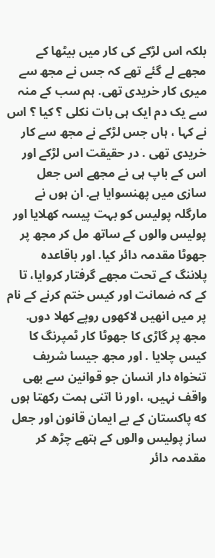بلکہ اس لڑکے کی کار میں بیٹھا کے مجھے لے گئے تھے کہ جس نے مجھ سے میری کار خریدی تھی. ہم سب کے منہ سے یک دم ایک ہی بات نکلی ؟ کیا ؟ اس نے کہا ، ہاں جس لڑکے نے مجھ سے کار خریدی تھی . در حقیقت اس لڑکے اور اس کے باپ ہی نے مجھے اس جعل سازی میں پھنسوایا ہے. ان ہوں نے مارگلہ پولیس کو بہت پیسہ کھلایا اور پولیس والوں کے ساتھ مل کر مجھ پر جھوٹا مقدمہ دائر کیا. اور باقاعدہ پلاننگ کے تحت مجھے گرفتار کروایا، تا کے کہ ضمانت اور کیس ختم کرنے کے نام پر میں انھیں لاکھوں روپے کھلا دوں. مجھ پر گاڑی کا جھوٹا کار ٹمپرنگ کا کیس چلایا . اور مجھ جیسا شریف تنخواہ دار انسان جو قوانین سے بھی واقف نہیں، ،اور نا اتنی ہمت رکھتا ہوں که پاکستان کے بے ایمان قانون اور جعل ساز پولیس والوں کے ہتھے چڑھ کر مقدمہ دائر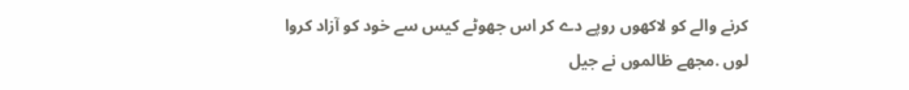کرنے والے کو لاکھوں روپے دے کر اس جھوٹے کیس سے خود کو آزاد کروا لوں .مجھے ظالموں نے جیل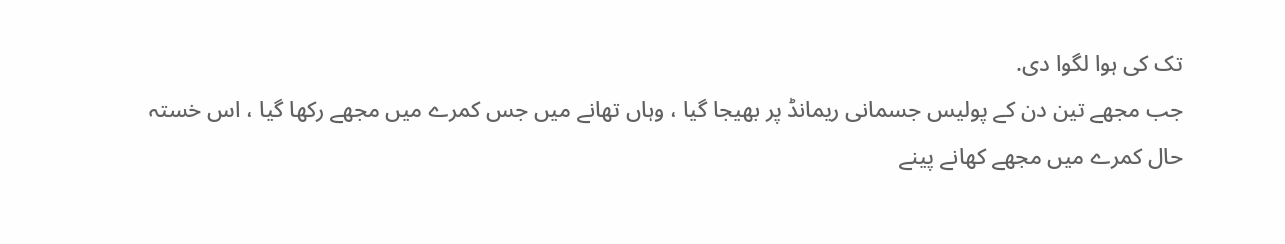تک کی ہوا لگوا دی.
جب مجھے تین دن کے پولیس جسمانی ریمانڈ پر بھیجا گیا ، وہاں تھانے میں جس کمرے میں مجھے رکھا گیا ، اس خستہ حال کمرے میں مجھے کھانے پینے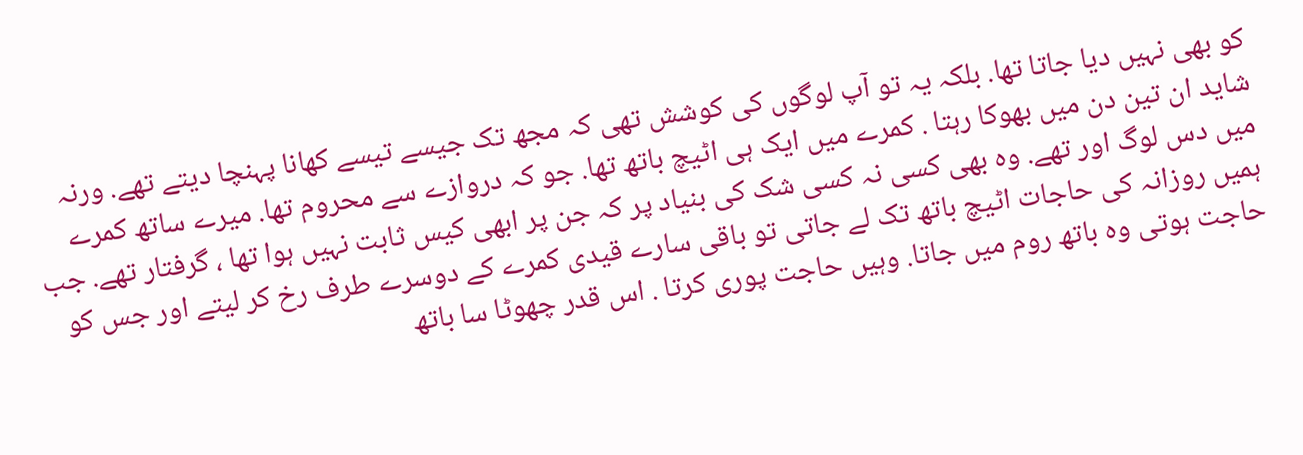کو بھی نہیں دیا جاتا تھا. بلکہ یہ تو آپ لوگوں کی کوشش تھی کہ مجھ تک جیسے تیسے کھانا پہنچا دیتے تھے. ورنہ شاید ان تین دن میں بھوکا رہتا . کمرے میں ایک ہی اٹیچ باتھ تھا. جو کہ دروازے سے محروم تھا. میرے ساتھ کمرے میں دس لوگ اور تھے. وہ بھی کسی نہ کسی شک کی بنیاد پر کہ جن پر ابھی کیس ثابت نہیں ہوا تھا ، گرفتار تھے. جب ہمیں روزانہ کی حاجات اٹیچ باتھ تک لے جاتی تو باقی سارے قیدی کمرے کے دوسرے طرف رخ کر لیتے اور جس کو حاجت ہوتی وہ باتھ روم میں جاتا. وہیں حاجت پوری کرتا . اس قدر چھوٹا سا باتھ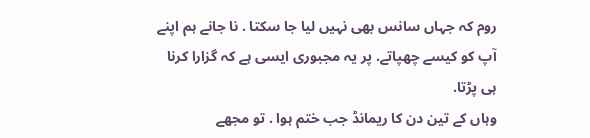روم کہ جہاں سانس بھی نہیں لیا جا سکتا . نا جانے ہم اپنے آپ کو کیسے چھپاتے. پر یہ مجبوری ایسی ہے کہ گزارا کرنا ہی پڑتا.
وہاں کے تین دن کا ریمانڈ جب ختم ہوا . تو مجھے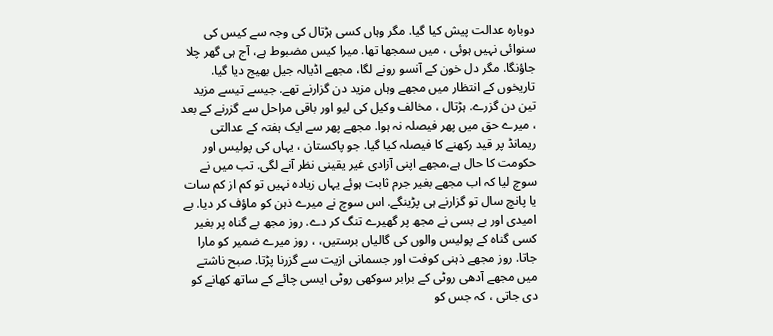دوبارہ عدالت پیش کیا گیا. مگر وہاں کسی ہڑتال کی وجہ سے کیس کی سنوائی نہیں ہوئی ، میں سمجھا تھا. میرا کیس مضبوط ہے، آج ہی گھر چلا جاؤنگا. مگر دل خون کے آنسو رونے لگا، مجھے اڈیالہ جیل بھیج دیا گیا. تاریخوں کے انتظار میں مجھے وہاں مزید دن گزارنے تھے. جیسے تیسے مزید تین دن گزرے. ہڑتال ، مخالف وکیل کی لیو اور باقی مراحل سے گزرنے کے بعد ، میرے حق میں پھر فیصلہ نہ ہوا. مجھے پھر سے ایک ہفتہ کے عدالتی ریمانڈ پر قید رکھنے کا فیصلہ کیا گیا. جو پاکستان ، یہاں کی پولیس اور حکومت کا حال ہے،مجھے اپنی آزادی غیر یقینی نظر آنے لگی. تب میں نے سوچ لیا کہ اب مجھے بغیر جرم ثابت ہوئے یہاں زیادہ نہیں تو کم از کم سات یا پانچ سال تو گزارنے ہی پڑینگے. اس سوچ نے میرے ذہن کو ماؤف کر دیا. بے امیدی اور بے بسی نے مجھ پر گھیرے تنگ کر دے. روز مجھ بے گناہ پر بغیر کسی گناہ کے پولیس والوں کی گالیاں برستیں، ، روز میرے ضمیر کو مارا جاتا. روز مجھے ذہنی کوفت اور جسمانی ازیت سے گزرنا پڑتا. صبح ناشتے میں مجھے آدھی روٹی کے برابر سوکھی روٹی ایسی چائے کے ساتھ کھانے کو دی جاتی ، کہ جس کو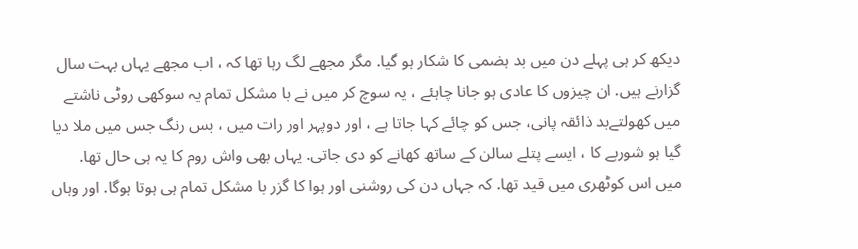دیکھ کر ہی پہلے دن میں بد ہضمی کا شکار ہو گیا. مگر مجھے لگ رہا تھا کہ ، اب مجھے یہاں بہت سال گزارنے ہیں. ان چیزوں کا عادی ہو جانا چاہئے ، یہ سوچ کر میں نے با مشکل تمام یہ سوکھی روٹی ناشتے میں کھولتےبد ذائقہ پانی، جس کو چائے کہا جاتا ہے ، اور دوپہر اور رات میں ، بس رنگ جس میں ملا دیا گیا ہو شوربے کا ، ایسے پتلے سالن کے ساتھ کھانے کو دی جاتی. یہاں بھی واش روم کا یہ ہی حال تھا.
میں اس کوٹھری میں قید تھا. کہ جہاں دن کی روشنی اور ہوا کا گزر با مشکل تمام ہی ہوتا ہوگا. اور وہاں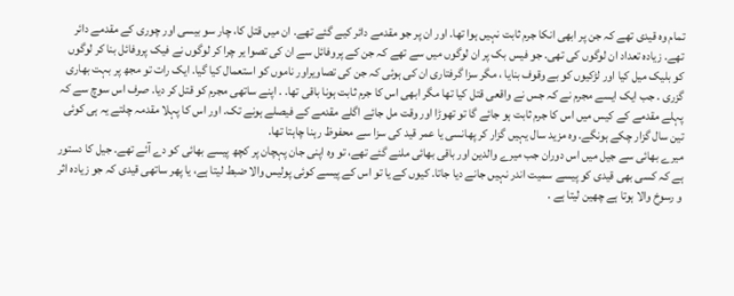تمام وہ قیدی تھے کہ جن پر ابھی انکا جرم ثابت نہیں ہوا تھا. اور ان پر جو مقدمے دائر کیے گئے تھے. ان میں قتل کا، چار سو بیسی اور چوری کے مقدمے دائر تھے. زیادہ تعداد ان لوگوں کی تھی. جو فیس بک پر ان لوگوں میں سے تھے کہ جن کے پروفائل سے ان کی تصوا یر چرا کر لوگوں نے فیک پروفائل بنا کر لوگوں کو بلیک میل کیا اور لڑکیوں کو بے وقوف بنایا ، مگر سزا گرفتاری ان کی ہوئی کہ جن کی تصاویراور ناموں کو استعمال کیا گیا. ایک رات تو مجھ پر بہت بھاری گزری . جب ایک ایسے مجرم نے کہ جس نے واقعی قتل کیا تھا مگر ابھی اس کا جرم ثابت ہونا باقی تھا. . اپنے ساتھی مجرم کو قتل کر دیا. صرف اس سوچ سے کہ پہلے مقدمے کے کیس میں اس کا جرم ثابت ہو جائے گا تو تھوڑا اور وقت مل جائے اگلے مقدمے کے فیصلے ہونے تک. اور اس کا پہلا مقدمہ چلتے یہ ہی کوئی تین سال گزار چکے ہونگے. وہ مزید سال یہیں گزار کر پھانسی یا عمر قید کی سزا سے محفوظ رہنا چاہتا تھا.
میرے بھائی سے جیل میں اس دوران جب میرے والدین اور باقی بھائی ملنے گئے تھے، تو وہ اپنی جان پہچان پر کچھ پیسے بھائی کو دے آئے تھے. جیل کا دستور ہے کہ کسی بھی قیدی کو پیسے سمیت اندر نہیں جانے دیا جاتا. کیوں کے یا تو اس کے پیسے کوئی پولیس والا ضبط لیتا ہے، یا پھر ساتھی قیدی کہ جو زیادہ اثر و رسوخ والا ہوتا ہے چھین لیتا ہے .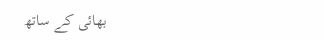بھائی کے ساتھ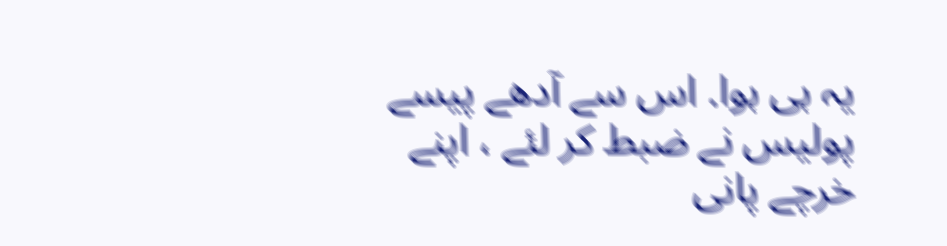یہ ہی ہوا. اس سے آدھے پیسے پولیس نے ضبط کر لئے ، اپنے خرچے پانی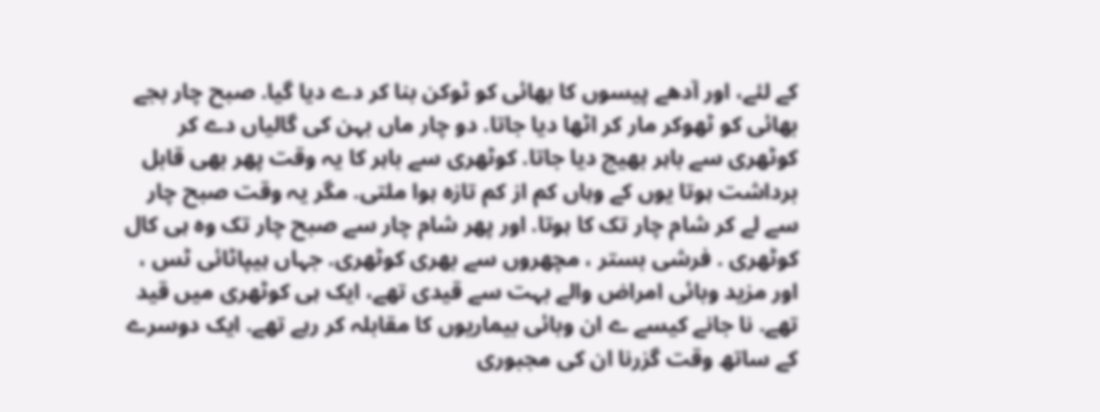کے لئے، اور آدھے پیسوں کا بھائی کو ٹوکن بنا کر دے دیا گیا. صبح چار بجے بھائی کو ٹھوکر مار کر اٹھا دیا جاتا. دو چار ماں بہن کی گالیاں دے کر کوٹھری سے باہر بھیج دیا جاتا. کوٹھری سے باہر کا یہ وقت پھر بھی قابل برداشت ہوتا یوں کے وہاں کم از کم تازہ ہوا ملتی. مگر یہ وقت صبح چار سے لے کر شام چار تک کا ہوتا. اور پھر شام چار سے صبح چار تک وہ ہی کال کوٹھری . فرشی بستر ، مچھروں سے بھری کوٹھری. جہاں ہیپاٹائی ٹس ، اور مزید وبائی امراض والے بہت سے قیدی تھے، ایک ہی کوٹھری میں قید تھے. نا جانے کیسے ے ان وبائی بیماریوں کا مقابلہ کر رہے تھے. ایک دوسرے کے ساتھ وقت گزرنا ان کی مجبوری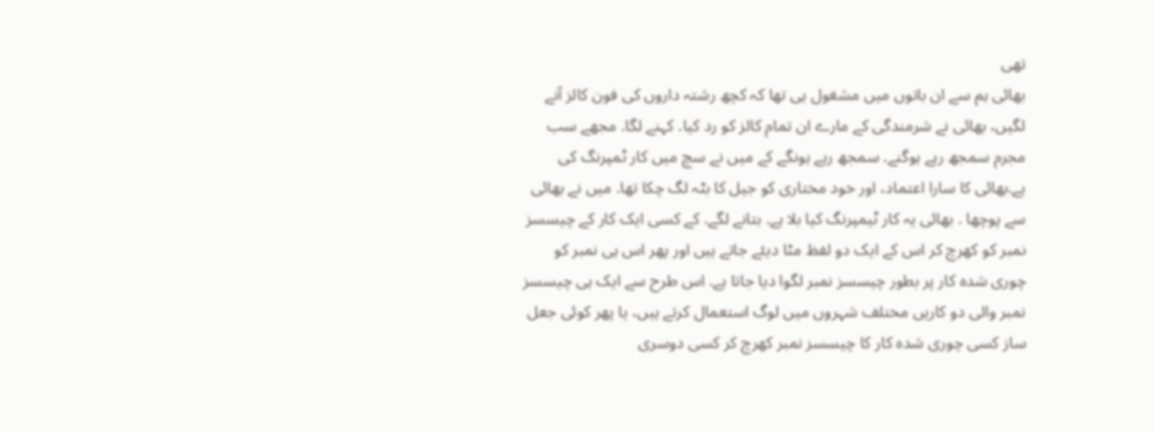تھی
بھائی ہم سے ان باتوں میں مشغول ہی تھا کہ کچھ رشتہ داروں کی فون کالز آنے لگیں، بھائی نے شرمندگی کے مارے ان تمام کالز کو رد کیا. کہنے لگا. مجھے سب مجرم سمجھ رہے ہوگنے. سمجھ رہے ہونگے کے میں نے سچ میں کار ٹمپرنگ کی ہے.بھائی کا سارا اعتماد، اور خود مختاری کو جیل کا بٹہ لگ چکا تھا. میں نے بھائی سے پوچھا . بھائی یہ کار ٹیمپرنگ کیا بلا ہے. بتانے لگے. کے کسی ایک کار کے چیسسز نمبر کو کھرچ کر اس کے ایک دو لفظ مٹا دیئے جاتے ہیں اور پھر اس ہی نمبر کو چوری شدہ کار پر بطور چیسسز نمبر لگوا دیا جاتا ہے. اس طرح سے ایک ہی چیسسز نمبر والی دو کاریں مختلف شہروں میں لوگ استعمال کرتے ہیں، یا پھر کوئی جعل ساز کسی چوری شدہ کار کا چیسسز نمبر کھرچ کر کسی دوسری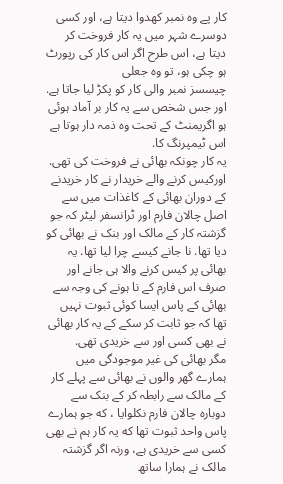کار پے وہ نمبر کھدوا دیتا ہے، اور کسی دوسرے شہر میں یہ کار فروخت کر دیتا ہے، اس طرح اگر اس کار کی رپورٹ ہو چکی ہو، تو وہ جعلی
چیسسز نمبر والی کار کو پکڑ لیا جاتا ہے. اور جس شخص سے یہ کار بر آماد ہوئی ہو اگریمنٹ کے تحت وہ ذمہ دار ہوتا ہے
اس ٹیمپرنگ کا.
یہ کار چونکہ بھائی نے فروخت کی تھی. اورکیس کرنے والے خریدار نے کار خریدنے کے دوران بھائی کے کاغذات میں سے اصل چالان فارم اور ٹرانسفر لیٹر کہ جو گزشتہ کار کے مالک اور بنک نے بھائی کو دیا تھا. نا جانے کیسے چرا لیا تھا. یہ بھائی پر کیس کرنے والا ہی جانے اور صرف اس فارم کے نا ہونے کی وجہ سے بھائی کے پاس ایسا کوئی ثبوت نہیں تھا کہ جو ثابت کر سکے کے یہ کار بھائی نے بھی کسی اور سے خریدی تھی.
مگر بھائی کی غیر موجودگی میں ہمارے گھر والوں نے بھائی سے پہلے کار کے مالک سے رابطہ کر کے بنک سے دوبارہ چالان فارم نکلوایا ، که جو ہمارے پاس واحد ثبوت تھا که یہ کار ہم نے بھی کسی سے خریدی ہے، ورنہ اگر گزشتہ مالک نے ہمارا ساتھ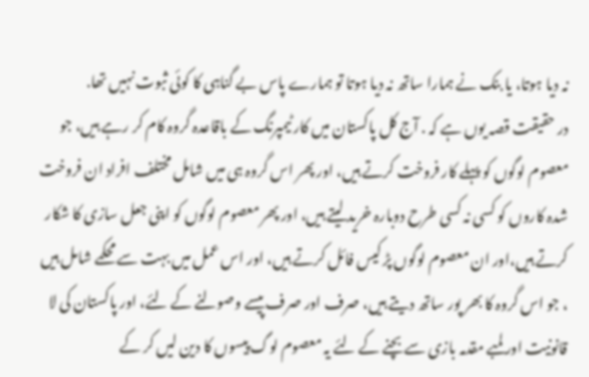نہ دیا ہوتا، یا بنک نے ہمارا ساتھ نہ دیا ہوتا تو ہمارے پاس بے گناہی کا کوئی ثبوت نہیں تھا.
در حقیقت قصہ یوں ہے کہ . آج کل پاکستان میں کار ٹیمپرنگ کے باقاعدہ گروہ کام کر رہے ہیں، جو معصوم لوگوں کو پہلے کار فروخت کرتے ہیں، اور پھر اس گروہ ہی میں شامل مختلف افراد ان فروخت شدہ کاروں کو کسی نہ کسی طرح دوبارہ خرید لیتے ہیں، اور پھر معصوم لوگوں کو اپنی جعل سازی کا شکار کرتے ہیں،اور ان معصوم لوگوں پڑ کیس فائل کرتے ہیں، اور اس عمل میں بہت سے محکمے شامل ہیں ، جو اس گروہ کا بھر پور ساتھ دیتے ہیں، صرف اور صرف پیسے وصولنے کے لئے، اور پاکستان کی لا قانونیت اور لمبے مقدمہ بازی سے بچنے کے لئے یہ معصوم لوگ پیسوں کا دین لیں کر کے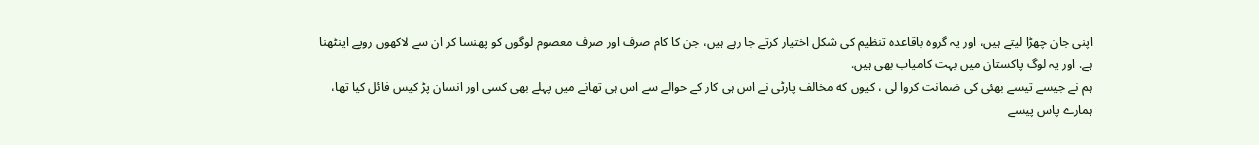اپنی جان چھڑا لیتے ہیں، اور یہ گروہ باقاعدہ تنظیم کی شکل اختیار کرتے جا رہے ہیں، جن کا کام صرف اور صرف معصوم لوگوں کو پھنسا کر ان سے لاکھوں روپے اینٹھنا ہے. اور یہ لوگ پاکستان میں بہت کامیاب بھی ہیں.
ہم نے جیسے تیسے بھئی کی ضمانت کروا لی ، کیوں که مخالف پارٹی نے اس ہی کار کے حوالے سے اس ہی تھانے میں پہلے بھی کسی اور انسان پڑ کیس فائل کیا تھا، ہمارے پاس پیسے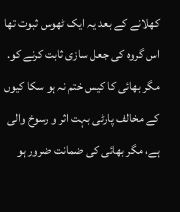کھلانے کے بعد یہ ایک ٹھوس ثبوت تھا اس گروہ کی جعل سازی ثابت کرنے کو. مگر بھائی کا کیس ختم نہ ہو سکا کیوں کے مخالف پارٹی بہت اثر و رسوخ والی ہے، مگر بھائی کی ضمانت ضرور ہو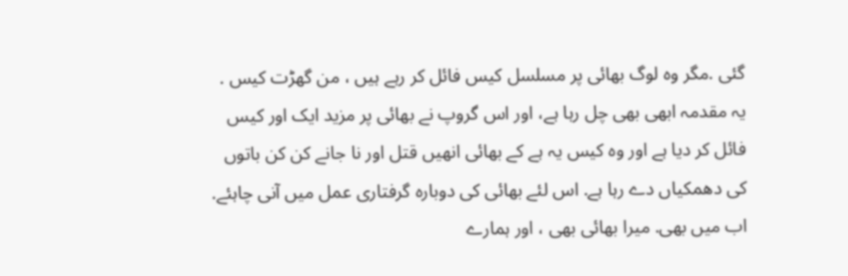گئی .مگر وہ لوگ بھائی پر مسلسل کیس فائل کر رہے ہیں ، من گھڑت کیس .
یہ مقدمہ ابھی بھی چل رہا ہے، اور اس گروپ نے بھائی پر مزید ایک اور کیس فائل کر دیا ہے اور وہ کیس یہ ہے کے بھائی انھیں قتل اور نا جانے کن کن باتوں کی دھمکیاں دے رہا ہے. اس لئے بھائی کی دوبارہ گرفتاری عمل میں آنی چاہئے. اب میں بھی. میرا بھائی بھی ، اور ہمارے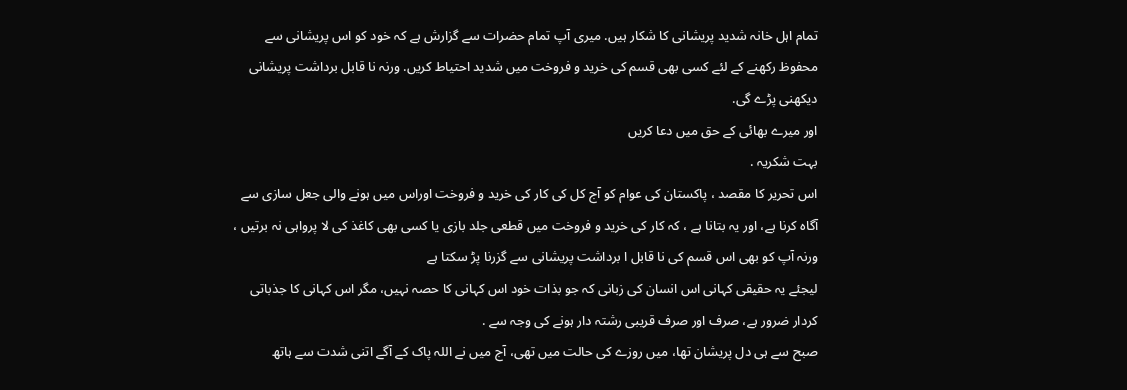تمام اہل خانہ شدید پریشانی کا شکار ہیں. میری آپ تمام حضرات سے گزارش ہے کہ خود کو اس پریشانی سے محفوظ رکھنے کے لئے کسی بھی قسم کی خرید و فروخت میں شدید احتیاط کریں. ورنہ نا قابل برداشت پریشانی دیکھنی پڑے گی.
اور میرے بھائی کے حق میں دعا کریں
بہت شکریہ .
اس تحریر کا مقصد ، پاکستان کی عوام کو آج کل کی کار کی خرید و فروخت اوراس میں ہونے والی جعل سازی سے آگاہ کرنا ہے، اور یہ بتانا ہے ، کہ کار کی خرید و فروخت میں قطعی جلد بازی یا کسی بھی کاغذ کی لا پرواہی نہ برتیں ، ورنہ آپ کو بھی اس قسم کی نا قابل ا برداشت پریشانی سے گزرنا پڑ سکتا ہے
لیجئے یہ حقیقی کہانی اس انسان کی زبانی کہ جو بذات خود اس کہانی کا حصہ نہیں، مگر اس کہانی کا جذباتی کردار ضرور ہے، صرف اور صرف قریبی رشتہ دار ہونے کی وجہ سے .
صبح سے ہی دل پریشان تھا، میں روزے کی حالت میں تھی، آج میں نے اللہ پاک کے آگے اتنی شدت سے ہاتھ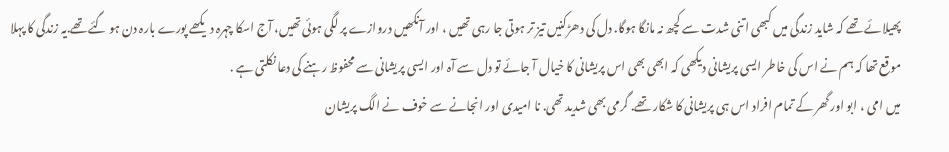پھیلائے تھے کہ شاید زندگی میں کبھی اتنی شدت سے کچھ نہ مانگا ہوگا. دل کی دھڑکنیں تیز تر ہوتی جا رہی تھیں ، اور آنکھیں دروازے پر لگی ہوئی تھیں، آج اسکا چہرہ دیکھے پورے بارہ دن ہو گئے تھے.یہ زندگی کا پہلا موقع تھا کہ ہم نے اس کی خاطر ایسی پریشانی دیکھی کہ ابھی بھی اس پریشانی کا خیال آ جائے تو دل سے آہ اور ایسی پریشانی سے محفوظ رہنے کی دعا نکلتی ہے .
میں امی ، ابو اور گھر کے تمام افراد اس ہی پریشانی کا شکار تھے. گرمی بھی شدید تھی. نا امیدی اور انجانے سے خوف نے الگ پریشان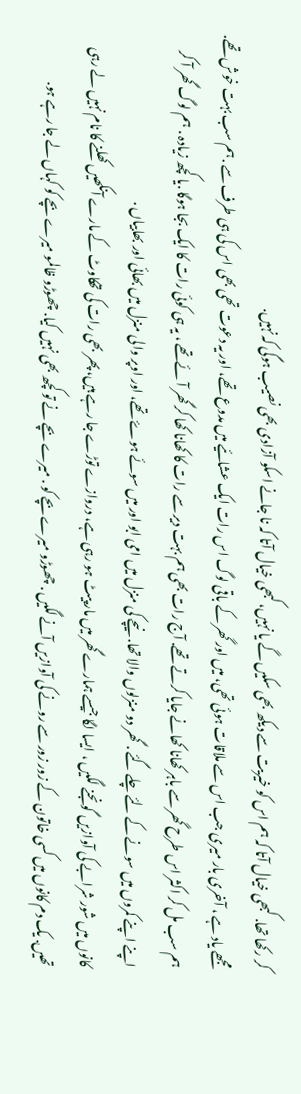کر رکھا تھا. کبھی خیال آتا کہ ہم اس کو خیریت سے دیکھ بھی سکیں گے یا نہیں، کبھی خیال آتا کہ نا جانے اسکو آزادی بھی نصیب ہوگی کہ نہیں.
مجھے یاد ہے ، آخری بار میری جب اس سے ملاقات ہوئی تھی، میں اور گھر کے باقی لوگ اس رات ایک عشائیے میں مدوع تھے، اور یہ دعوت تھی بھی اس کی ہی طرف سے .ہم سب بہت خوش تھے. ہم سب مل کر اکثر اس طرح گھر سے باہر کھانا کھانے جایا کرتے تھے. آج رات بھی ہم بہت دیر سے رات کا کھانا کھا کر گھر آئےتھے ، یہ ہی کوئی رات کا ایک بجا ہوگا .یا کچھ زیادہ . ہم لوگ گھر آ کر اپنے اپنے کمروں میں سونے کے لئے چلے گئے . گھر دو منزلوں والا تھا. نیچے کی منزل میں امی ابو اور میں سوئے ہوۓ تھے، اور اوپر والی منزل میں بھائی اور بھابیاں .
کانوں میں شور شرابے کی آوازیں گونجنے لگیں ، ایسا لگا جیسے ہمارے گھر میں مار پیٹ ہو رہی ہے، دروازے توڑے جا رہے ہیں، پھر بھی رات کی تھکاوٹ کے مارے آنکھیں کھلنے کا نام نہیں لے رہی تھیں. یک دم کانوں میں کسی خاتون کے زور زور سے رونے کی آوازیں آنے لگیں . چھوڑو میرے بچے کو . میرے بچے نے تو کچھ بھی نہیں کیا. چھوڑو ظالمو میرے بچے کو کہاں لے جا رہے ہو.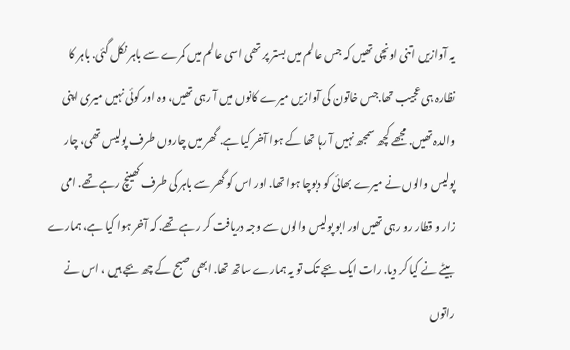یہ آوازیں اتنی اونچی تھیں کہ جس عالم میں بستر پر تھی اسی عالم میں کمرے سے باہر نکل گئی. باہر کا نظارہ ہی عجیب تھا.جس خاتون کی آوازیں میرے کانوں میں آ رہی تھیں، وہ اور کوئی نہیں میری اپنی والدہ تھیں. مجھے کچھ سمجھ نہیں آ رہا تھا کے ہوا آخر کیا ہے. گھر میں چاروں طرف پولیس تھی، چار پولیس والوں نے میرے بھائی کو دبوچا ہوا تھا. اور اس کو گھر سے باہر کی طرف کھینچ رہے تھے. امی زار و قطار رو رہی تھیں اور ابو پولیس والوں سے وجہ دریافت کر رہے تھے. کہ آخر ہوا کیا ہے، ہمارے بیٹے نے کیا کر دیا. رات ایک بجے تک تو یہ ہمارے ساتھ تھا. ابھی صبح کے چھ بجے ہیں ، اس نے راتوں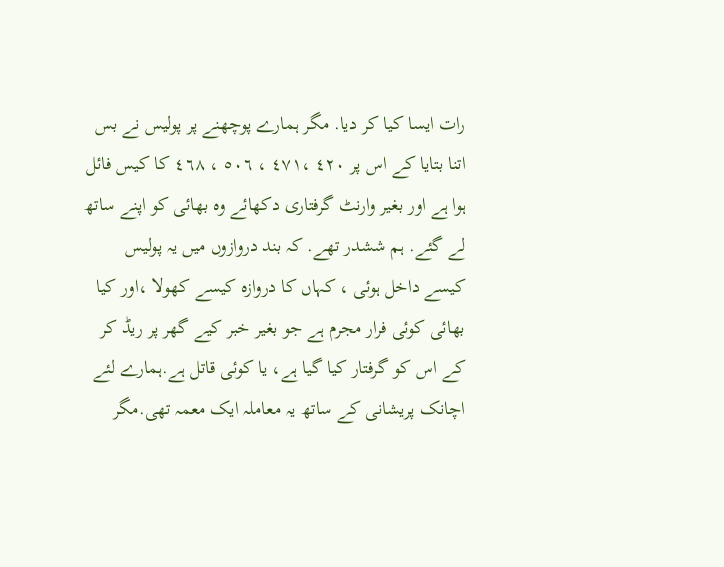رات ایسا کیا کر دیا. مگر ہمارے پوچھنے پر پولیس نے بس اتنا بتایا کے اس پر ٤٢٠ ،٤٧١ ، ٥٠٦ ، ٤٦٨ کا کیس فائل ہوا ہے اور بغیر وارنٹ گرفتاری دکھائے وہ بھائی کو اپنے ساتھ لے گئے. ہم ششدر تھے. کہ بند دروازوں میں یہ پولیس کیسے داخل ہوئی ، کہاں کا دروازہ کیسے کھولا ،اور کیا بھائی کوئی فرار مجرم ہے جو بغیر خبر کیے گھر پر ریڈ کر کے اس کو گرفتار کیا گیا ہے، یا کوئی قاتل ہے.ہمارے لئے اچانک پریشانی کے ساتھ یہ معاملہ ایک معمہ تھی.مگر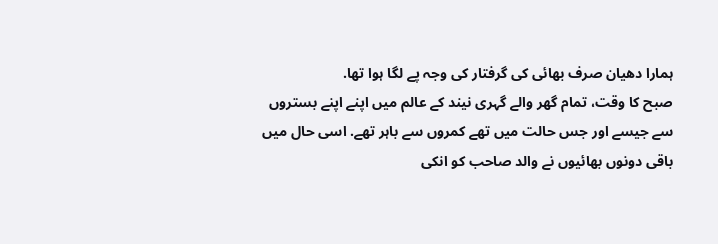ہمارا دھیان صرف بھائی کی گرفتار کی وجہ پے لگا ہوا تھا.
صبح کا وقت، تمام گھر والے گہری نیند کے عالم میں اپنے اپنے بستروں سے جیسے اور جس حالت میں تھے کمروں سے باہر تھے. اسی حال میں باقی دونوں بھائیوں نے والد صاحب کو انکی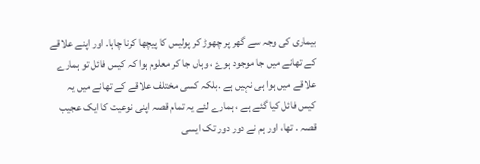بیماری کی وجہ سے گھر پر چھوڑ کر پولیس کا پیچھا کرنا چاہا. اور اپنے علاقے کے تھانے میں جا موجود ہوۓ ، وہاں جا کر معلوم ہوا کہ کیس فائل تو ہمارے علاقے میں ہوا ہی نہیں ہے .بلکہ کسی مختلف علاقے کے تھانے میں یہ کیس فائل کیا گئے ہے ، ہمارے لئے یہ تمام قصہ اپنی نوعیت کا ایک عجیب قصہ . تھا، اور ہم نے دور دور تک ایسی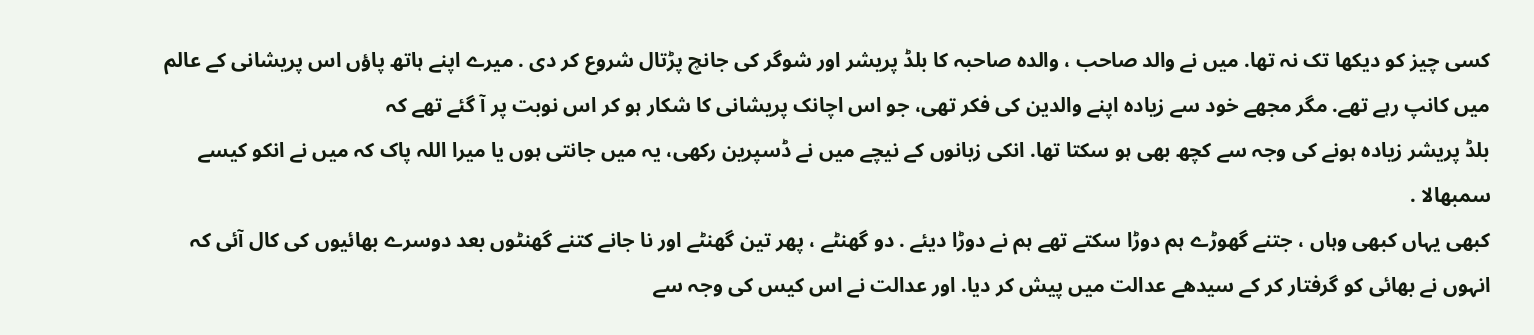کسی چیز کو دیکھا تک نہ تھا. میں نے والد صاحب ، والدہ صاحبہ کا بلڈ پریشر اور شوگر کی جانچ پڑتال شروع کر دی . میرے اپنے ہاتھ پاؤں اس پریشانی کے عالم میں کانپ رہے تھے. مگر مجھے خود سے زیادہ اپنے والدین کی فکر تھی، جو اس اچانک پریشانی کا شکار ہو کر اس نوبت پر آ گئے تھے کہ
بلڈ پریشر زیادہ ہونے کی وجہ سے کچھ بھی ہو سکتا تھا. انکی زبانوں کے نیچے میں نے ڈسپرین رکھی، یہ میں جانتی ہوں یا میرا اللہ پاک کہ میں نے انکو کیسے سمبھالا .
کبھی یہاں کبھی وہاں ، جتنے گھوڑے ہم دوڑا سکتے تھے ہم نے دوڑا دیئے . دو گھنٹے ، پھر تین گھنٹے اور نا جانے کتنے گھنٹوں بعد دوسرے بھائیوں کی کال آئی کہ انہوں نے بھائی کو گرفتار کر کے سیدھے عدالت میں پیش کر دیا. اور عدالت نے اس کیس کی وجہ سے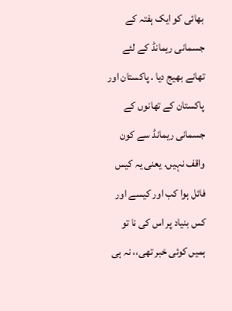بھائی کو ایک ہفتہ کے جسمانی ریمانڈ کے لئے تھانے بھیج دیا . پاکستان اور پاکستان کے تھانوں کے جسمانی ریمانڈ سے کون واقف نہیں. یعنی یہ کیس فائل ہوا کب اور کیسے اور کس بنیاد پر اس کی نا تو ہمیں کوئی خبر تھی،، نہ ہی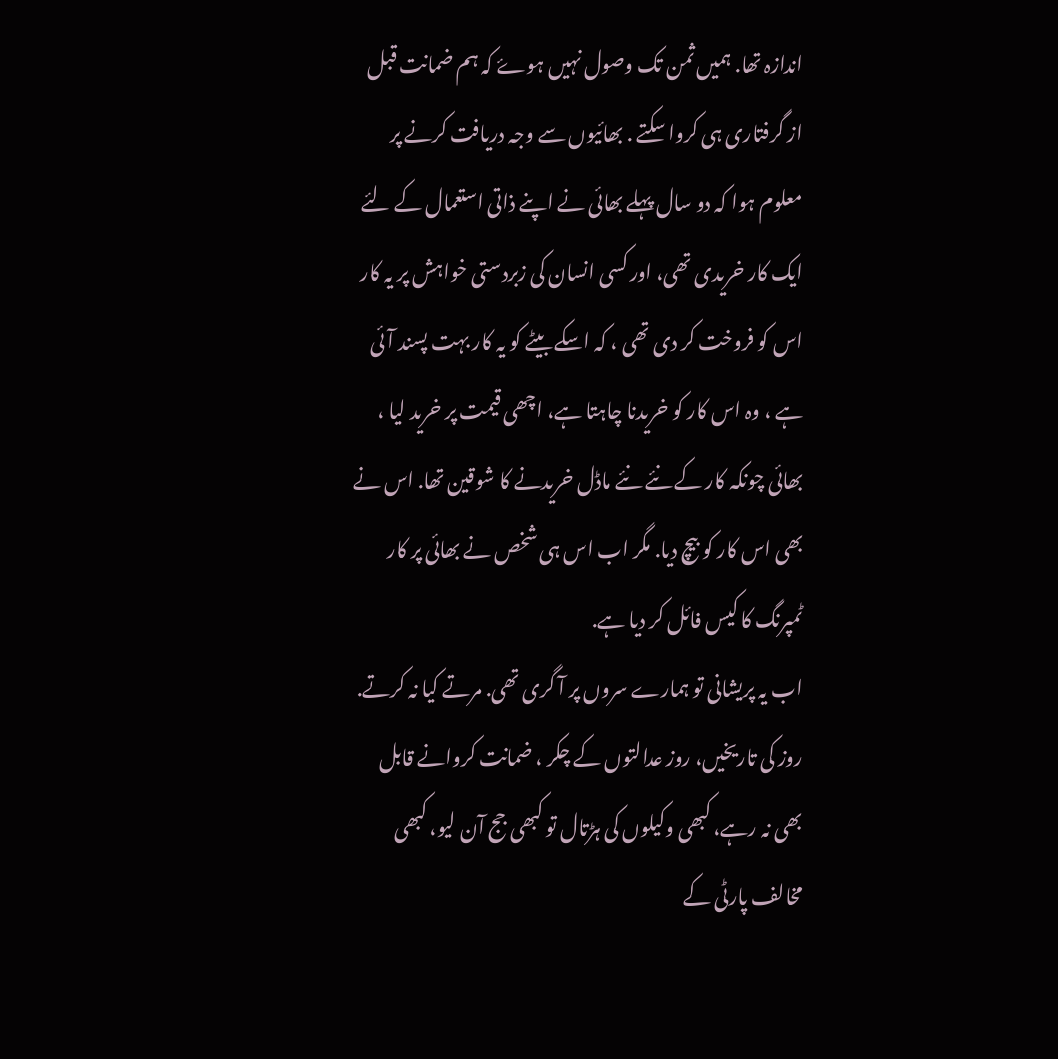اندازہ تھا. ہمیں ثمن تک وصول نہیں ہوۓ کہ ہم ضمانت قبل از گرفتاری ہی کروا سکتے . بھائیوں سے وجہ دریافت کرنے پر معلوم ہوا کہ دو سال پہلے بھائی نے اپنے ذاتی استعمال کے لئے ایک کار خریدی تھی، اور کسی انسان کی زبردستی خواہش پر یہ کار اس کو فروخت کر دی تھی ، کہ اسکے بیٹے کو یہ کار بہت پسند آئی ہے ، وہ اس کار کو خریدنا چاہتا ہے، اچھی قیمت پر خرید لیا ، بھائی چونکہ کار کے نئے نئے ماڈل خریدنے کا شوقین تھا. اس نے بھی اس کار کو بیچ دیا. مگر اب اس ہی شخص نے بھائی پر کار ٹمپرنگ کا کیس فائل کر دیا ہے.
اب یہ پریشانی تو ہمارے سروں پر آ گری تھی. مرتے کیا نہ کرتے. روز کی تاریخیں، روز عدالتوں کے چکر ، ضمانت کروانے قابل بھی نہ رہے، کبھی وکیلوں کی ہڑتال تو کبھی جج آن لیو، کبھی مخالف پارٹی کے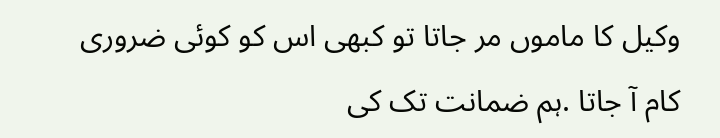وکیل کا ماموں مر جاتا تو کبھی اس کو کوئی ضروری کام آ جاتا .ہم ضمانت تک کی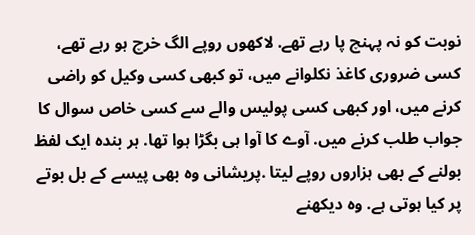نوبت کو نہ پہنچ پا رہے تھے. لاکھوں روپے الگ خرچ ہو رہے تھے، کسی ضروری کاغذ نکلوانے میں، تو کبھی کسی وکیل کو راضی کرنے میں، اور کبھی کسی پولیس والے سے کسی خاص سوال کا جواب طلب کرنے میں. آوے کا آوا ہی بگڑا ہوا تھا. ہر بندہ ایک لفظ بولنے کے بھی ہزاروں روپے لیتا .پریشانی وہ بھی پیسے کے بل بوتے پر کیا ہوتی ہے. وہ دیکھنے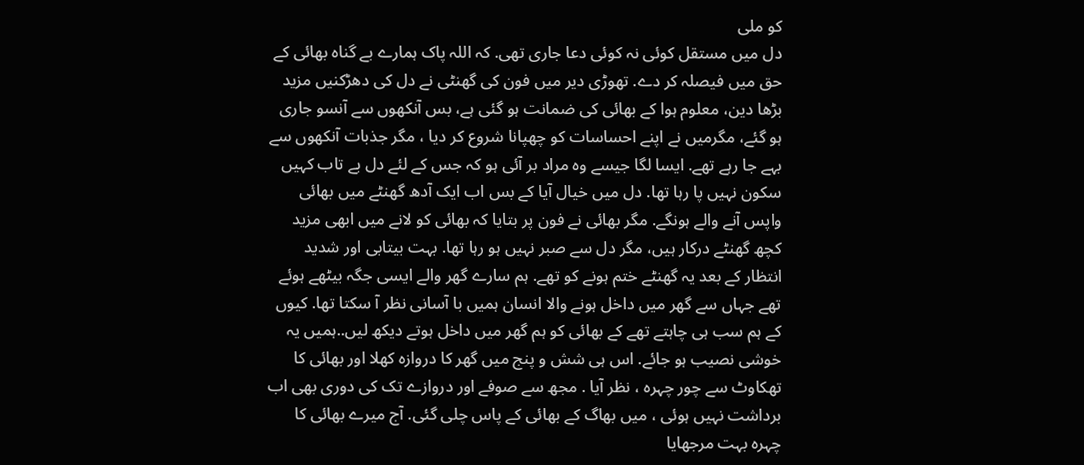کو ملی
دل میں مستقل کوئی نہ کوئی دعا جاری تھی. کہ اللہ پاک ہمارے بے گناہ بھائی کے حق میں فیصلہ کر دے. تھوڑی دیر میں فون کی گھنٹی نے دل کی دھڑکنیں مزید بڑھا دین، معلوم ہوا کے بھائی کی ضمانت ہو گئی ہے، بس آنکھوں سے آنسو جاری ہو گئے، مگرمیں نے اپنے احساسات کو چھپانا شروع کر دیا ، مگر جذبات آنکھوں سے بہے جا رہے تھے. ایسا لگا جیسے وہ مراد بر آئی ہو کہ جس کے لئے دل بے تاب کہیں سکون نہیں پا رہا تھا. دل میں خیال آیا کے بس اب ایک آدھ گھنٹے میں بھائی واپس آنے والے ہونگے. مگر بھائی نے فون پر بتایا کہ بھائی کو لانے میں ابھی مزید کچھ گھنٹے درکار ہیں، مگر دل سے صبر نہیں ہو رہا تھا. بہت بیتابی اور شدید انتظار کے بعد یہ گھنٹے ختم ہونے کو تھے. ہم سارے گھر والے ایسی جگہ بیٹھے ہوئے تھے جہاں سے گھر میں داخل ہونے والا انسان ہمیں با آسانی نظر آ سکتا تھا. کیوں کے ہم سب ہی چاہتے تھے کے بھائی کو ہم گھر میں داخل ہوتے دیکھ لیں..ہمیں یہ خوشی نصیب ہو جائے. اس ہی شش و پنج میں گھر کا دروازہ کھلا اور بھائی کا تھکاوٹ سے چور چہرہ ، نظر آیا . مجھ سے صوفے اور دروازے تک کی دوری بھی اب برداشت نہیں ہوئی ، میں بھاگ کے بھائی کے پاس چلی گئی. آج میرے بھائی کا چہرہ بہت مرجھایا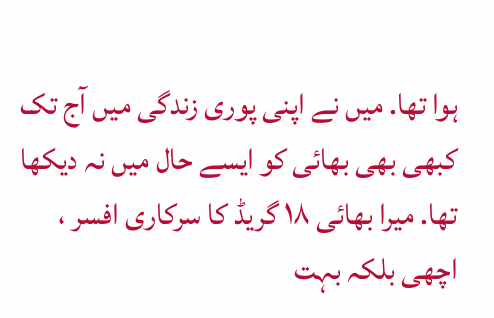ہوا تھا. میں نے اپنی پوری زندگی میں آج تک کبھی بھی بھائی کو ایسے حال میں نہ دیکھا تھا. میرا بھائی ١٨ گریڈ کا سرکاری افسر ، اچھی بلکہ بہت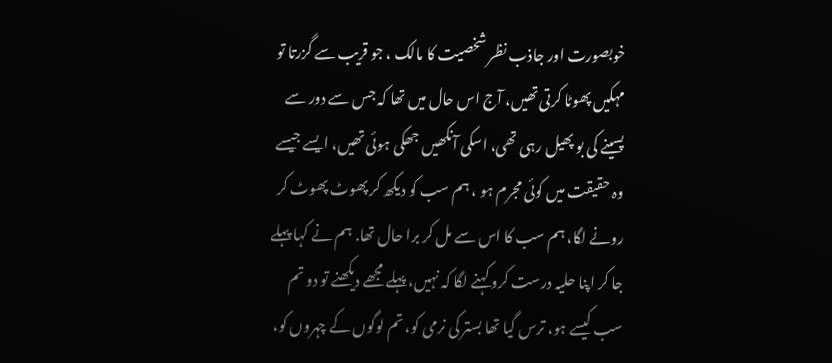خوبصورت اور جاذب نظر شخصیت کا مالک ، جو قریب سے گزرتا تو مہکیں پھوٹا کرتی تھیں، آج اس حال میں تھا کہ جس سے دور سے پسینے کی بو پھیل رہی تھی، اسکی آنکھیں جھکی ہوئی تھیں، ایسے جیسے وہ حقیقت میں کوئی مجرم ہو ، ہم سب کو دیکھ کر پھوٹ پھوٹ کر رونے لگا، ہم سب کا اس سے مل کر برا حال تھا. ہم نے کہا پہلے جا کر اپنا حلیہ درست کرو کہنے لگا کہ نہیں، پہلے مجھے دیکھنے تو دو تم سب کیسے ہو، ترس گیا تھا بستر کی نرمی کو، تم لوگوں کے چہروں کو،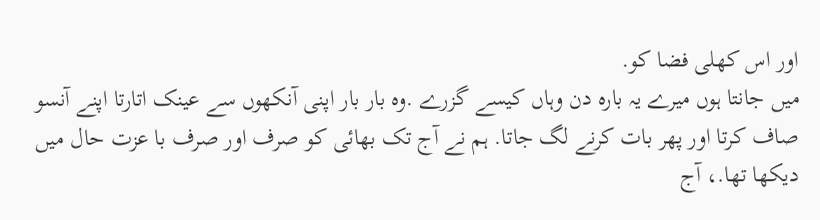اور اس کھلی فضا کو.
میں جانتا ہوں میرے یہ بارہ دن وہاں کیسے گزرے .وہ بار بار اپنی آنکھوں سے عینک اتارتا اپنے آنسو صاف کرتا اور پھر بات کرنے لگ جاتا. ہم نے آج تک بھائی کو صرف اور صرف با عزت حال میں دیکھا تھا.، آج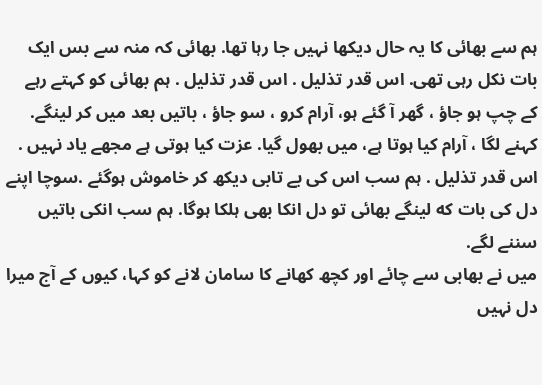ہم سے بھائی کا یہ حال دیکھا نہیں جا رہا تھا. بھائی کہ منہ سے بس ایک بات نکل رہی تھی. اس قدر تذلیل . اس قدر تذلیل . ہم بھائی کو کہتے رہے کے چپ ہو جاؤ ، گھر آ گئے ہو، آرام کرو ، سو جاؤ ، باتیں بعد میں کر لینگے. کہنے لگا ، آرام کیا ہوتا ہے، میں بھول گیا. عزت کیا ہوتی ہے مجھے یاد نہیں . اس قدر تذلیل . ہم سب اس کی بے تابی دیکھ کر خاموش ہوگئے .سوچا اپنے دل کی بات که لینگے بھائی تو دل انکا بھی ہلکا ہوگا. ہم سب انکی باتیں سننے لگے.
میں نے بھابی سے چائے اور کچھ کھانے کا سامان لانے کو کہا، کیوں کے آج میرا دل نہیں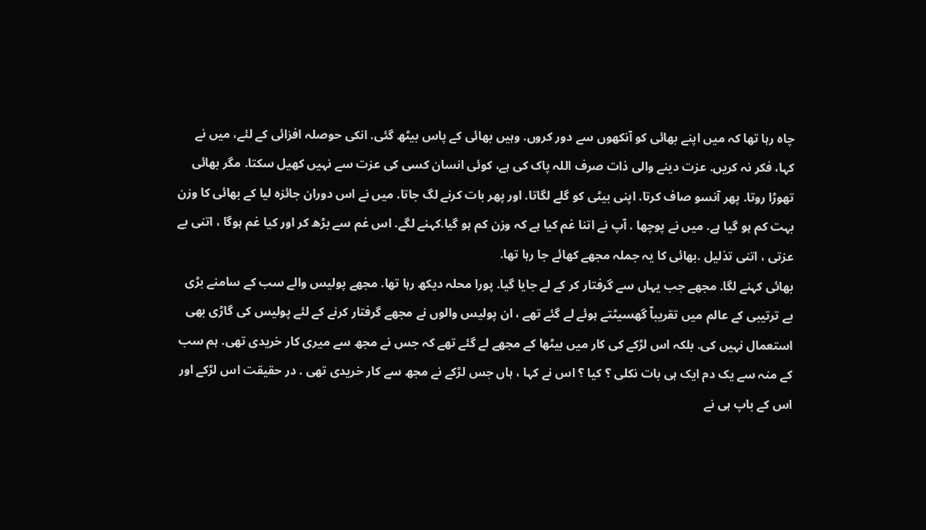چاہ رہا تھا کہ میں اپنے بھائی کو آنکھوں سے دور کروں. وہیں بھائی کے پاس بیٹھ گئی. انکی حوصلہ افزائی کے لئے، میں نے کہا، فکر نہ کریں. عزت دینے والی ذات صرف اللہ پاک کی ہے، کوئی انسان کسی کی عزت سے نہیں کھیل سکتا. مگر بھائی تھوڑا روتا. پھر آنسو صاف کرتا. اپنی بیٹی کو گلے لگاتا. اور پھر بات کرنے لگ جاتا. میں نے اس دوران جائزہ لیا کے بھائی کا وزن بہت کم ہو گیا ہے. میں نے پوچھا . آپ نے اتنا غم کیا ہے کہ وزن کم ہو گیا.کہنے لگے. اس غم سے بڑھ کر اور کیا غم ہوگا ، اتنی بے عزتی ، اتنی تذلیل .بھائی کا یہ جملہ مجھے کھائے جا رہا تھا.
بھائی کہنے لگا. مجھے جب یہاں سے گرفتار کر کے لے جایا گیا. پورا محلہ دیکھ رہا تھا. مجھے پولیس والے سب کے سامنے بڑی بے ترتیبی کے عالم میں تقریباّ گھسیٹتے ہوئے لے گئے تھے ، ان پولیس والوں نے مجھے گرفتار کرنے کے لئے پولیس کی گاڑی بھی استعمال نہیں کی. بلکہ اس لڑکے کی کار میں بیٹھا کے مجھے لے گئے تھے کہ جس نے مجھ سے میری کار خریدی تھی. ہم سب کے منہ سے یک دم ایک ہی بات نکلی ؟ کیا ؟ اس نے کہا ، ہاں جس لڑکے نے مجھ سے کار خریدی تھی . در حقیقت اس لڑکے اور اس کے باپ ہی نے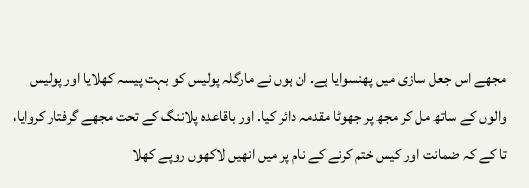مجھے اس جعل سازی میں پھنسوایا ہے. ان ہوں نے مارگلہ پولیس کو بہت پیسہ کھلایا اور پولیس والوں کے ساتھ مل کر مجھ پر جھوٹا مقدمہ دائر کیا. اور باقاعدہ پلاننگ کے تحت مجھے گرفتار کروایا، تا کے کہ ضمانت اور کیس ختم کرنے کے نام پر میں انھیں لاکھوں روپے کھلا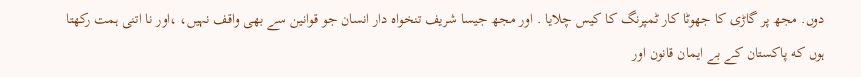دوں. مجھ پر گاڑی کا جھوٹا کار ٹمپرنگ کا کیس چلایا . اور مجھ جیسا شریف تنخواہ دار انسان جو قوانین سے بھی واقف نہیں، ،اور نا اتنی ہمت رکھتا ہوں که پاکستان کے بے ایمان قانون اور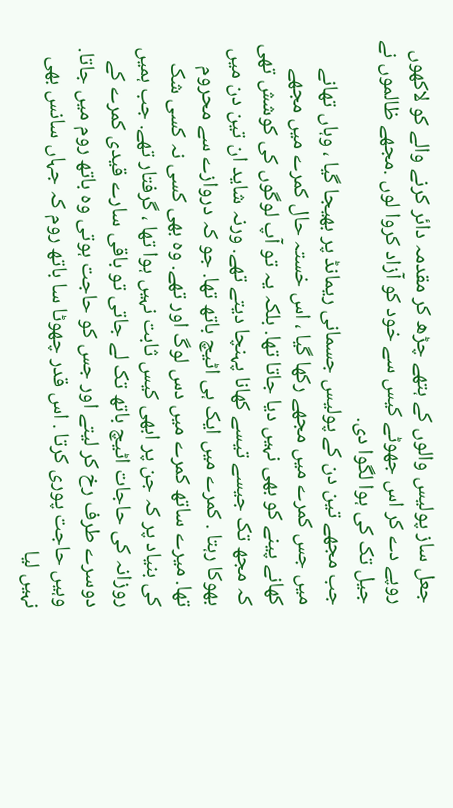جعل ساز پولیس والوں کے ہتھے چڑھ کر مقدمہ دائر کرنے والے کو لاکھوں روپے دے کر اس جھوٹے کیس سے خود کو آزاد کروا لوں .مجھے ظالموں نے جیل تک کی ہوا لگوا دی.
جب مجھے تین دن کے پولیس جسمانی ریمانڈ پر بھیجا گیا ، وہاں تھانے میں جس کمرے میں مجھے رکھا گیا ، اس خستہ حال کمرے میں مجھے کھانے پینے کو بھی نہیں دیا جاتا تھا. بلکہ یہ تو آپ لوگوں کی کوشش تھی کہ مجھ تک جیسے تیسے کھانا پہنچا دیتے تھے. ورنہ شاید ان تین دن میں بھوکا رہتا . کمرے میں ایک ہی اٹیچ باتھ تھا. جو کہ دروازے سے محروم تھا. میرے ساتھ کمرے میں دس لوگ اور تھے. وہ بھی کسی نہ کسی شک کی بنیاد پر کہ جن پر ابھی کیس ثابت نہیں ہوا تھا ، گرفتار تھے. جب ہمیں روزانہ کی حاجات اٹیچ باتھ تک لے جاتی تو باقی سارے قیدی کمرے کے دوسرے طرف رخ کر لیتے اور جس کو حاجت ہوتی وہ باتھ روم میں جاتا. وہیں حاجت پوری کرتا . اس قدر چھوٹا سا باتھ روم کہ جہاں سانس بھی نہیں لیا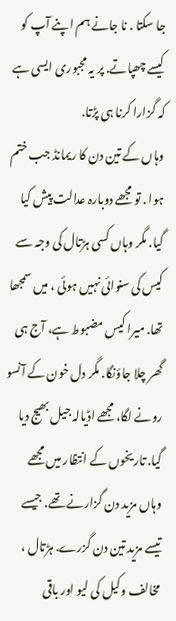جا سکتا . نا جانے ہم اپنے آپ کو کیسے چھپاتے. پر یہ مجبوری ایسی ہے کہ گزارا کرنا ہی پڑتا.
وہاں کے تین دن کا ریمانڈ جب ختم ہوا . تو مجھے دوبارہ عدالت پیش کیا گیا. مگر وہاں کسی ہڑتال کی وجہ سے کیس کی سنوائی نہیں ہوئی ، میں سمجھا تھا. میرا کیس مضبوط ہے، آج ہی گھر چلا جاؤنگا. مگر دل خون کے آنسو رونے لگا، مجھے اڈیالہ جیل بھیج دیا گیا. تاریخوں کے انتظار میں مجھے وہاں مزید دن گزارنے تھے. جیسے تیسے مزید تین دن گزرے. ہڑتال ، مخالف وکیل کی لیو اور باقی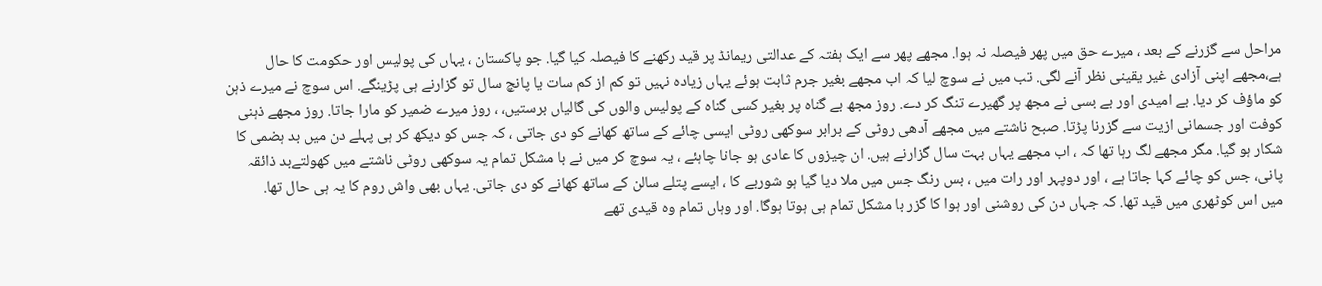مراحل سے گزرنے کے بعد ، میرے حق میں پھر فیصلہ نہ ہوا. مجھے پھر سے ایک ہفتہ کے عدالتی ریمانڈ پر قید رکھنے کا فیصلہ کیا گیا. جو پاکستان ، یہاں کی پولیس اور حکومت کا حال ہے،مجھے اپنی آزادی غیر یقینی نظر آنے لگی. تب میں نے سوچ لیا کہ اب مجھے بغیر جرم ثابت ہوئے یہاں زیادہ نہیں تو کم از کم سات یا پانچ سال تو گزارنے ہی پڑینگے. اس سوچ نے میرے ذہن کو ماؤف کر دیا. بے امیدی اور بے بسی نے مجھ پر گھیرے تنگ کر دے. روز مجھ بے گناہ پر بغیر کسی گناہ کے پولیس والوں کی گالیاں برستیں، ، روز میرے ضمیر کو مارا جاتا. روز مجھے ذہنی کوفت اور جسمانی ازیت سے گزرنا پڑتا. صبح ناشتے میں مجھے آدھی روٹی کے برابر سوکھی روٹی ایسی چائے کے ساتھ کھانے کو دی جاتی ، کہ جس کو دیکھ کر ہی پہلے دن میں بد ہضمی کا شکار ہو گیا. مگر مجھے لگ رہا تھا کہ ، اب مجھے یہاں بہت سال گزارنے ہیں. ان چیزوں کا عادی ہو جانا چاہئے ، یہ سوچ کر میں نے با مشکل تمام یہ سوکھی روٹی ناشتے میں کھولتےبد ذائقہ پانی، جس کو چائے کہا جاتا ہے ، اور دوپہر اور رات میں ، بس رنگ جس میں ملا دیا گیا ہو شوربے کا ، ایسے پتلے سالن کے ساتھ کھانے کو دی جاتی. یہاں بھی واش روم کا یہ ہی حال تھا.
میں اس کوٹھری میں قید تھا. کہ جہاں دن کی روشنی اور ہوا کا گزر با مشکل تمام ہی ہوتا ہوگا. اور وہاں تمام وہ قیدی تھے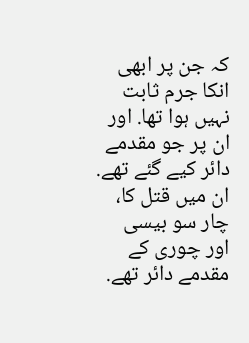کہ جن پر ابھی انکا جرم ثابت نہیں ہوا تھا. اور ان پر جو مقدمے دائر کیے گئے تھے. ان میں قتل کا، چار سو بیسی اور چوری کے مقدمے دائر تھے.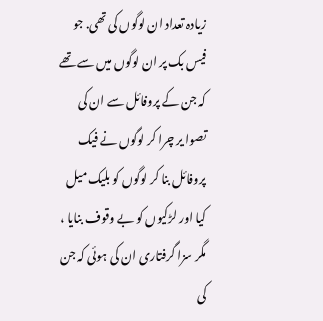زیادہ تعداد ان لوگوں کی تھی. جو فیس بک پر ان لوگوں میں سے تھے کہ جن کے پروفائل سے ان کی تصوا یر چرا کر لوگوں نے فیک پروفائل بنا کر لوگوں کو بلیک میل کیا اور لڑکیوں کو بے وقوف بنایا ، مگر سزا گرفتاری ان کی ہوئی کہ جن کی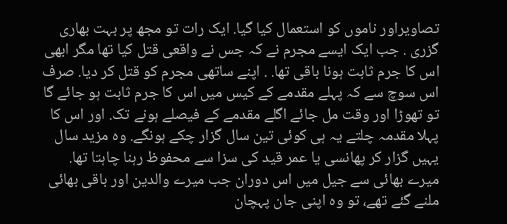تصاویراور ناموں کو استعمال کیا گیا. ایک رات تو مجھ پر بہت بھاری گزری . جب ایک ایسے مجرم نے کہ جس نے واقعی قتل کیا تھا مگر ابھی اس کا جرم ثابت ہونا باقی تھا. . اپنے ساتھی مجرم کو قتل کر دیا. صرف اس سوچ سے کہ پہلے مقدمے کے کیس میں اس کا جرم ثابت ہو جائے گا تو تھوڑا اور وقت مل جائے اگلے مقدمے کے فیصلے ہونے تک. اور اس کا پہلا مقدمہ چلتے یہ ہی کوئی تین سال گزار چکے ہونگے. وہ مزید سال یہیں گزار کر پھانسی یا عمر قید کی سزا سے محفوظ رہنا چاہتا تھا.
میرے بھائی سے جیل میں اس دوران جب میرے والدین اور باقی بھائی ملنے گئے تھے، تو وہ اپنی جان پہچان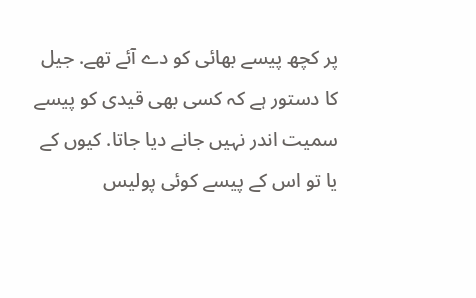پر کچھ پیسے بھائی کو دے آئے تھے. جیل کا دستور ہے کہ کسی بھی قیدی کو پیسے سمیت اندر نہیں جانے دیا جاتا. کیوں کے یا تو اس کے پیسے کوئی پولیس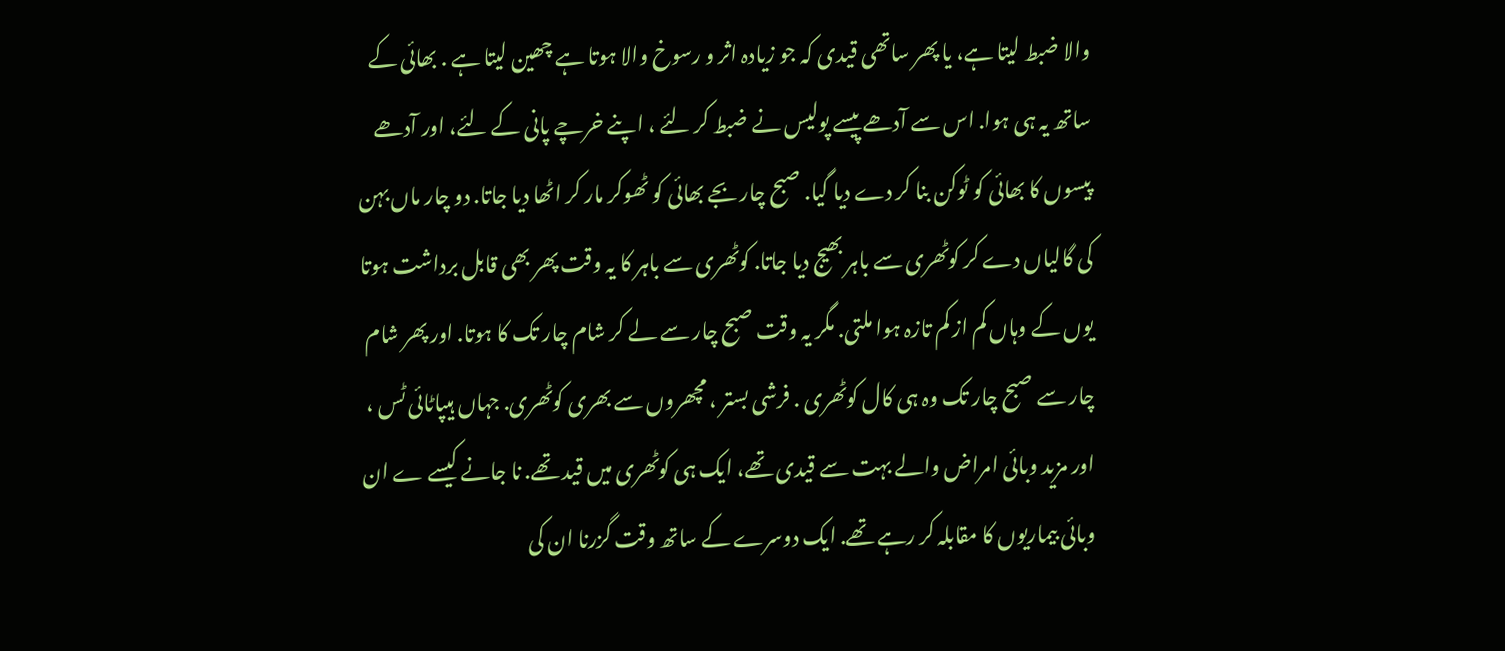والا ضبط لیتا ہے، یا پھر ساتھی قیدی کہ جو زیادہ اثر و رسوخ والا ہوتا ہے چھین لیتا ہے . بھائی کے ساتھ یہ ہی ہوا. اس سے آدھے پیسے پولیس نے ضبط کر لئے ، اپنے خرچے پانی کے لئے، اور آدھے پیسوں کا بھائی کو ٹوکن بنا کر دے دیا گیا. صبح چار بجے بھائی کو ٹھوکر مار کر اٹھا دیا جاتا. دو چار ماں بہن کی گالیاں دے کر کوٹھری سے باہر بھیج دیا جاتا. کوٹھری سے باہر کا یہ وقت پھر بھی قابل برداشت ہوتا یوں کے وہاں کم از کم تازہ ہوا ملتی. مگر یہ وقت صبح چار سے لے کر شام چار تک کا ہوتا. اور پھر شام چار سے صبح چار تک وہ ہی کال کوٹھری . فرشی بستر ، مچھروں سے بھری کوٹھری. جہاں ہیپاٹائی ٹس ، اور مزید وبائی امراض والے بہت سے قیدی تھے، ایک ہی کوٹھری میں قید تھے. نا جانے کیسے ے ان وبائی بیماریوں کا مقابلہ کر رہے تھے. ایک دوسرے کے ساتھ وقت گزرنا ان کی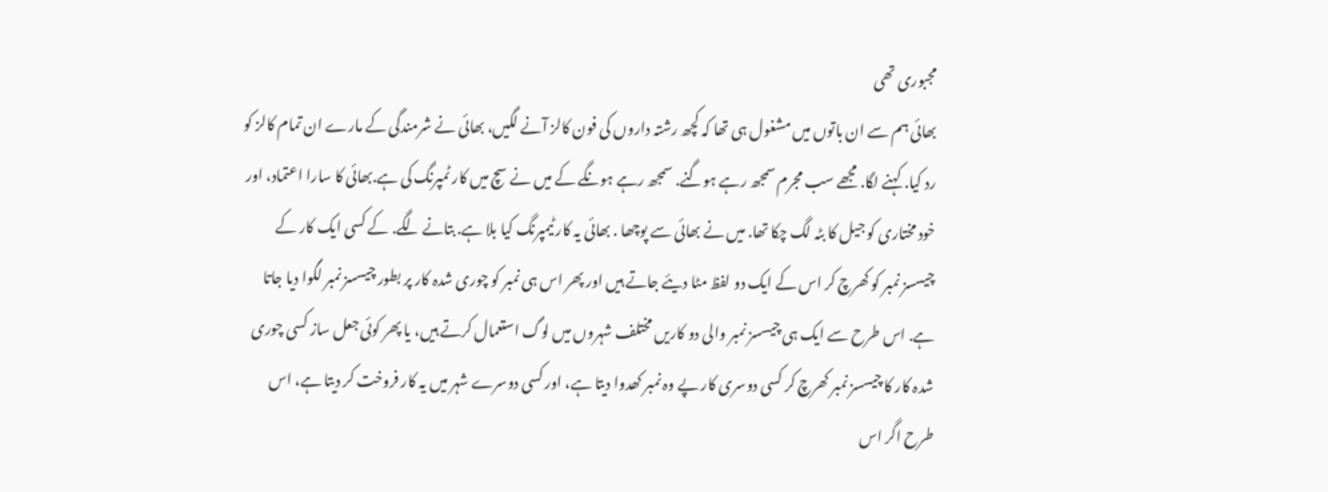مجبوری تھی
بھائی ہم سے ان باتوں میں مشغول ہی تھا کہ کچھ رشتہ داروں کی فون کالز آنے لگیں، بھائی نے شرمندگی کے مارے ان تمام کالز کو رد کیا. کہنے لگا. مجھے سب مجرم سمجھ رہے ہوگنے. سمجھ رہے ہونگے کے میں نے سچ میں کار ٹمپرنگ کی ہے.بھائی کا سارا اعتماد، اور خود مختاری کو جیل کا بٹہ لگ چکا تھا. میں نے بھائی سے پوچھا . بھائی یہ کار ٹیمپرنگ کیا بلا ہے. بتانے لگے. کے کسی ایک کار کے چیسسز نمبر کو کھرچ کر اس کے ایک دو لفظ مٹا دیئے جاتے ہیں اور پھر اس ہی نمبر کو چوری شدہ کار پر بطور چیسسز نمبر لگوا دیا جاتا ہے. اس طرح سے ایک ہی چیسسز نمبر والی دو کاریں مختلف شہروں میں لوگ استعمال کرتے ہیں، یا پھر کوئی جعل ساز کسی چوری شدہ کار کا چیسسز نمبر کھرچ کر کسی دوسری کار پے وہ نمبر کھدوا دیتا ہے، اور کسی دوسرے شہر میں یہ کار فروخت کر دیتا ہے، اس طرح اگر اس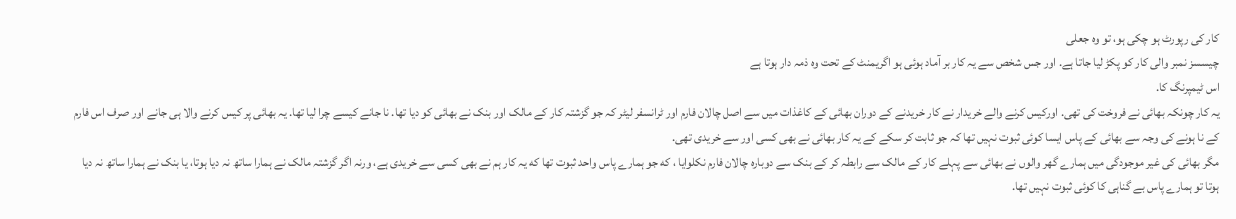کار کی رپورٹ ہو چکی ہو، تو وہ جعلی
چیسسز نمبر والی کار کو پکڑ لیا جاتا ہے. اور جس شخص سے یہ کار بر آماد ہوئی ہو اگریمنٹ کے تحت وہ ذمہ دار ہوتا ہے
اس ٹیمپرنگ کا.
یہ کار چونکہ بھائی نے فروخت کی تھی. اورکیس کرنے والے خریدار نے کار خریدنے کے دوران بھائی کے کاغذات میں سے اصل چالان فارم اور ٹرانسفر لیٹر کہ جو گزشتہ کار کے مالک اور بنک نے بھائی کو دیا تھا. نا جانے کیسے چرا لیا تھا. یہ بھائی پر کیس کرنے والا ہی جانے اور صرف اس فارم کے نا ہونے کی وجہ سے بھائی کے پاس ایسا کوئی ثبوت نہیں تھا کہ جو ثابت کر سکے کے یہ کار بھائی نے بھی کسی اور سے خریدی تھی.
مگر بھائی کی غیر موجودگی میں ہمارے گھر والوں نے بھائی سے پہلے کار کے مالک سے رابطہ کر کے بنک سے دوبارہ چالان فارم نکلوایا ، که جو ہمارے پاس واحد ثبوت تھا که یہ کار ہم نے بھی کسی سے خریدی ہے، ورنہ اگر گزشتہ مالک نے ہمارا ساتھ نہ دیا ہوتا، یا بنک نے ہمارا ساتھ نہ دیا ہوتا تو ہمارے پاس بے گناہی کا کوئی ثبوت نہیں تھا.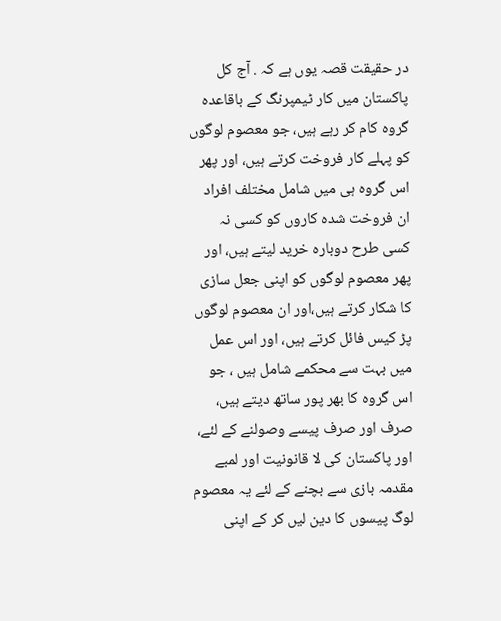در حقیقت قصہ یوں ہے کہ . آج کل پاکستان میں کار ٹیمپرنگ کے باقاعدہ گروہ کام کر رہے ہیں، جو معصوم لوگوں کو پہلے کار فروخت کرتے ہیں، اور پھر اس گروہ ہی میں شامل مختلف افراد ان فروخت شدہ کاروں کو کسی نہ کسی طرح دوبارہ خرید لیتے ہیں، اور پھر معصوم لوگوں کو اپنی جعل سازی کا شکار کرتے ہیں،اور ان معصوم لوگوں پڑ کیس فائل کرتے ہیں، اور اس عمل میں بہت سے محکمے شامل ہیں ، جو اس گروہ کا بھر پور ساتھ دیتے ہیں، صرف اور صرف پیسے وصولنے کے لئے، اور پاکستان کی لا قانونیت اور لمبے مقدمہ بازی سے بچنے کے لئے یہ معصوم لوگ پیسوں کا دین لیں کر کے اپنی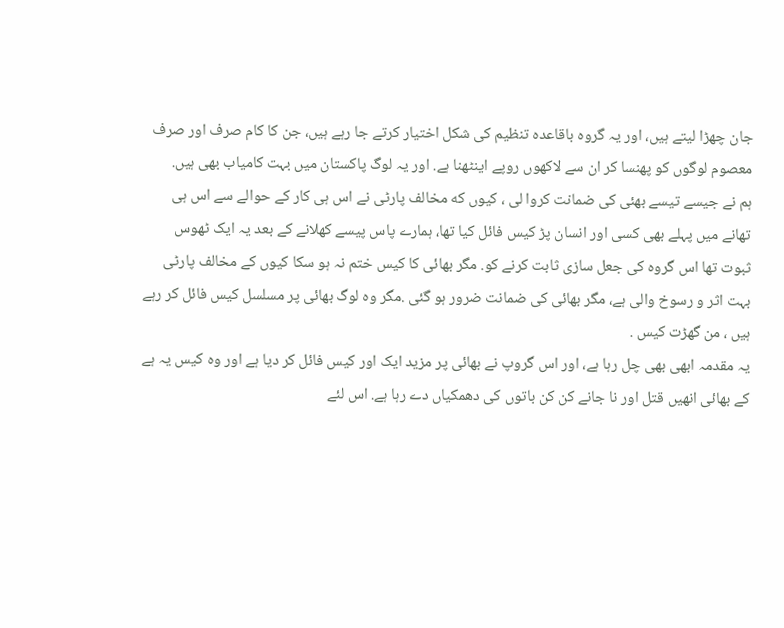جان چھڑا لیتے ہیں، اور یہ گروہ باقاعدہ تنظیم کی شکل اختیار کرتے جا رہے ہیں، جن کا کام صرف اور صرف معصوم لوگوں کو پھنسا کر ان سے لاکھوں روپے اینٹھنا ہے. اور یہ لوگ پاکستان میں بہت کامیاب بھی ہیں.
ہم نے جیسے تیسے بھئی کی ضمانت کروا لی ، کیوں که مخالف پارٹی نے اس ہی کار کے حوالے سے اس ہی تھانے میں پہلے بھی کسی اور انسان پڑ کیس فائل کیا تھا، ہمارے پاس پیسے کھلانے کے بعد یہ ایک ٹھوس ثبوت تھا اس گروہ کی جعل سازی ثابت کرنے کو. مگر بھائی کا کیس ختم نہ ہو سکا کیوں کے مخالف پارٹی بہت اثر و رسوخ والی ہے، مگر بھائی کی ضمانت ضرور ہو گئی .مگر وہ لوگ بھائی پر مسلسل کیس فائل کر رہے ہیں ، من گھڑت کیس .
یہ مقدمہ ابھی بھی چل رہا ہے، اور اس گروپ نے بھائی پر مزید ایک اور کیس فائل کر دیا ہے اور وہ کیس یہ ہے کے بھائی انھیں قتل اور نا جانے کن کن باتوں کی دھمکیاں دے رہا ہے. اس لئے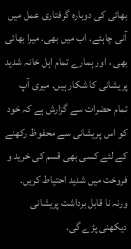بھائی کی دوبارہ گرفتاری عمل میں آنی چاہئے. اب میں بھی. میرا بھائی بھی ، اور ہمارے تمام اہل خانہ شدید پریشانی کا شکار ہیں. میری آپ تمام حضرات سے گزارش ہے کہ خود کو اس پریشانی سے محفوظ رکھنے کے لئے کسی بھی قسم کی خرید و فروخت میں شدید احتیاط کریں. ورنہ نا قابل برداشت پریشانی دیکھنی پڑے گی.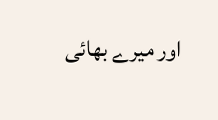اور میرے بھائی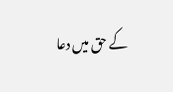کے حق میں دعا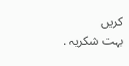کریں
بہت شکریہ .